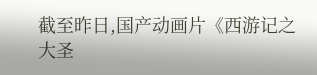截至昨日,国产动画片《西游记之大圣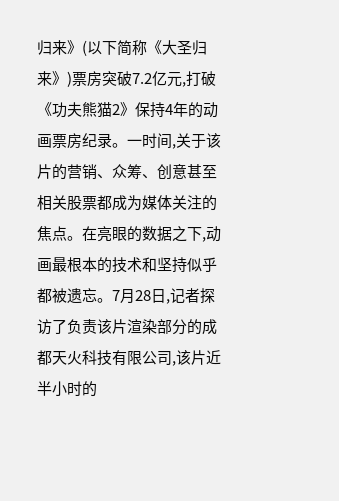归来》(以下简称《大圣归来》)票房突破7.2亿元,打破《功夫熊猫2》保持4年的动画票房纪录。一时间,关于该片的营销、众筹、创意甚至相关股票都成为媒体关注的焦点。在亮眼的数据之下,动画最根本的技术和坚持似乎都被遗忘。7月28日,记者探访了负责该片渲染部分的成都天火科技有限公司,该片近半小时的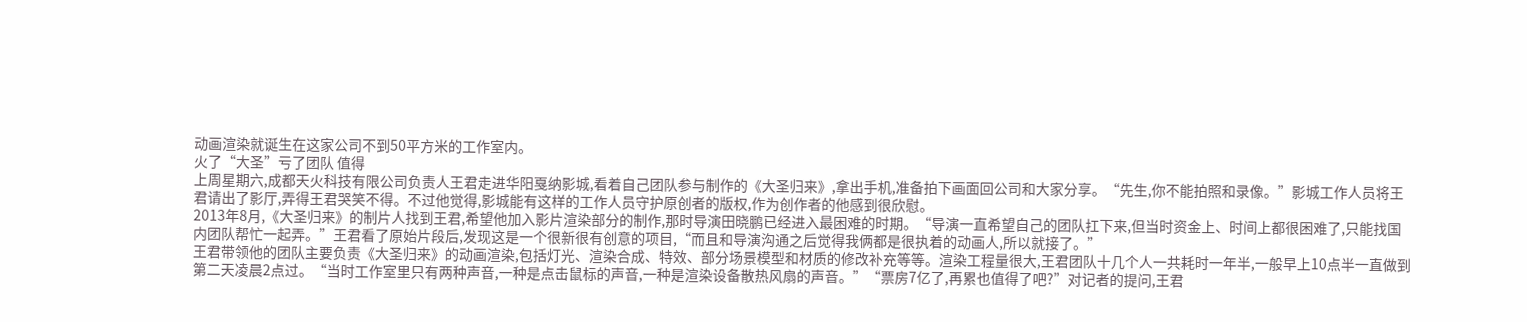动画渲染就诞生在这家公司不到50平方米的工作室内。
火了“大圣”亏了团队 值得
上周星期六,成都天火科技有限公司负责人王君走进华阳戛纳影城,看着自己团队参与制作的《大圣归来》,拿出手机,准备拍下画面回公司和大家分享。“先生,你不能拍照和录像。”影城工作人员将王君请出了影厅,弄得王君哭笑不得。不过他觉得,影城能有这样的工作人员守护原创者的版权,作为创作者的他感到很欣慰。
2013年8月,《大圣归来》的制片人找到王君,希望他加入影片渲染部分的制作,那时导演田晓鹏已经进入最困难的时期。“导演一直希望自己的团队扛下来,但当时资金上、时间上都很困难了,只能找国内团队帮忙一起弄。”王君看了原始片段后,发现这是一个很新很有创意的项目,“而且和导演沟通之后觉得我俩都是很执着的动画人,所以就接了。”
王君带领他的团队主要负责《大圣归来》的动画渲染,包括灯光、渲染合成、特效、部分场景模型和材质的修改补充等等。渲染工程量很大,王君团队十几个人一共耗时一年半,一般早上10点半一直做到第二天凌晨2点过。“当时工作室里只有两种声音,一种是点击鼠标的声音,一种是渲染设备散热风扇的声音。”“票房7亿了,再累也值得了吧?”对记者的提问,王君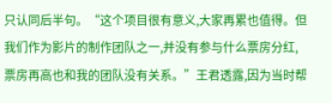只认同后半句。“这个项目很有意义,大家再累也值得。但我们作为影片的制作团队之一,并没有参与什么票房分红,票房再高也和我的团队没有关系。”王君透露,因为当时帮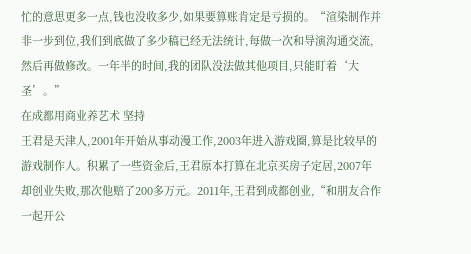忙的意思更多一点,钱也没收多少,如果要算账肯定是亏损的。“渲染制作并非一步到位,我们到底做了多少稿已经无法统计,每做一次和导演沟通交流,然后再做修改。一年半的时间,我的团队没法做其他项目,只能盯着‘大圣’。”
在成都用商业养艺术 坚持
王君是天津人,2001年开始从事动漫工作,2003年进入游戏圈,算是比较早的游戏制作人。积累了一些资金后,王君原本打算在北京买房子定居,2007年却创业失败,那次他赔了200多万元。2011年,王君到成都创业,“和朋友合作一起开公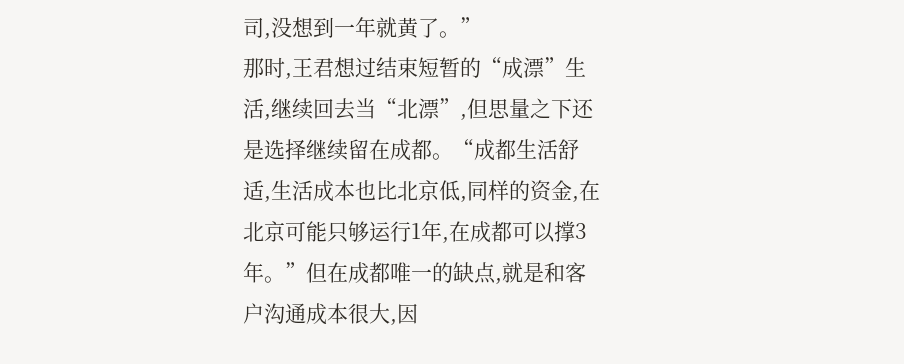司,没想到一年就黄了。”
那时,王君想过结束短暂的“成漂”生活,继续回去当“北漂”,但思量之下还是选择继续留在成都。“成都生活舒适,生活成本也比北京低,同样的资金,在北京可能只够运行1年,在成都可以撑3年。”但在成都唯一的缺点,就是和客户沟通成本很大,因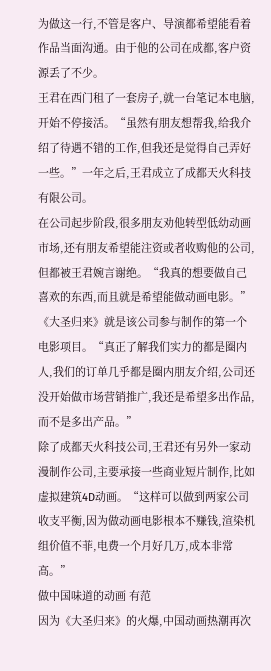为做这一行,不管是客户、导演都希望能看着作品当面沟通。由于他的公司在成都,客户资源丢了不少。
王君在西门租了一套房子,就一台笔记本电脑,开始不停接活。“虽然有朋友想帮我,给我介绍了待遇不错的工作,但我还是觉得自己弄好一些。”一年之后,王君成立了成都天火科技有限公司。
在公司起步阶段,很多朋友劝他转型低幼动画市场,还有朋友希望能注资或者收购他的公司,但都被王君婉言谢绝。“我真的想要做自己喜欢的东西,而且就是希望能做动画电影。”《大圣归来》就是该公司参与制作的第一个电影项目。“真正了解我们实力的都是圈内人,我们的订单几乎都是圈内朋友介绍,公司还没开始做市场营销推广,我还是希望多出作品,而不是多出产品。”
除了成都天火科技公司,王君还有另外一家动漫制作公司,主要承接一些商业短片制作,比如虚拟建筑4D动画。“这样可以做到两家公司收支平衡,因为做动画电影根本不赚钱,渲染机组价值不菲,电费一个月好几万,成本非常高。”
做中国味道的动画 有范
因为《大圣归来》的火爆,中国动画热潮再次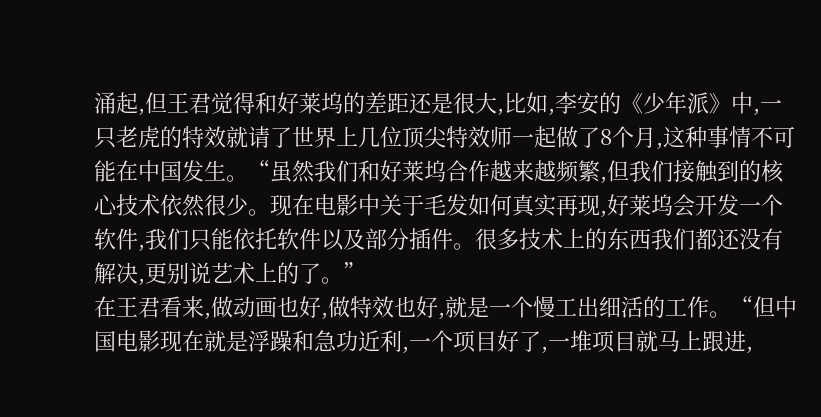涌起,但王君觉得和好莱坞的差距还是很大,比如,李安的《少年派》中,一只老虎的特效就请了世界上几位顶尖特效师一起做了8个月,这种事情不可能在中国发生。“虽然我们和好莱坞合作越来越频繁,但我们接触到的核心技术依然很少。现在电影中关于毛发如何真实再现,好莱坞会开发一个软件,我们只能依托软件以及部分插件。很多技术上的东西我们都还没有解决,更别说艺术上的了。”
在王君看来,做动画也好,做特效也好,就是一个慢工出细活的工作。“但中国电影现在就是浮躁和急功近利,一个项目好了,一堆项目就马上跟进,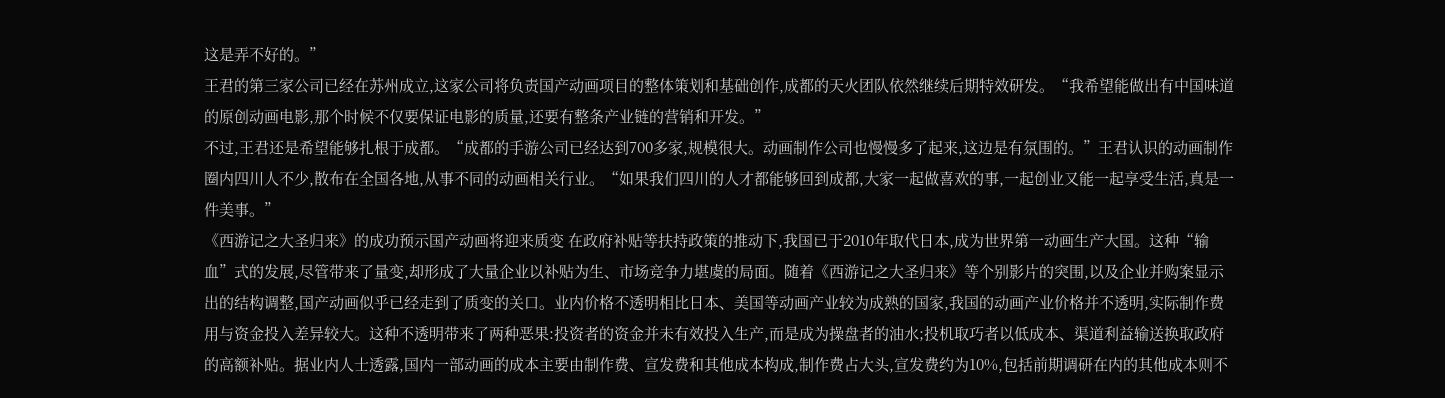这是弄不好的。”
王君的第三家公司已经在苏州成立,这家公司将负责国产动画项目的整体策划和基础创作,成都的天火团队依然继续后期特效研发。“我希望能做出有中国味道的原创动画电影,那个时候不仅要保证电影的质量,还要有整条产业链的营销和开发。”
不过,王君还是希望能够扎根于成都。“成都的手游公司已经达到700多家,规模很大。动画制作公司也慢慢多了起来,这边是有氛围的。”王君认识的动画制作圈内四川人不少,散布在全国各地,从事不同的动画相关行业。“如果我们四川的人才都能够回到成都,大家一起做喜欢的事,一起创业又能一起享受生活,真是一件美事。”
《西游记之大圣归来》的成功预示国产动画将迎来质变 在政府补贴等扶持政策的推动下,我国已于2010年取代日本,成为世界第一动画生产大国。这种“输血”式的发展,尽管带来了量变,却形成了大量企业以补贴为生、市场竞争力堪虞的局面。随着《西游记之大圣归来》等个别影片的突围,以及企业并购案显示出的结构调整,国产动画似乎已经走到了质变的关口。业内价格不透明相比日本、美国等动画产业较为成熟的国家,我国的动画产业价格并不透明,实际制作费用与资金投入差异较大。这种不透明带来了两种恶果:投资者的资金并未有效投入生产,而是成为操盘者的油水;投机取巧者以低成本、渠道利益输送换取政府的高额补贴。据业内人士透露,国内一部动画的成本主要由制作费、宣发费和其他成本构成,制作费占大头,宣发费约为10%,包括前期调研在内的其他成本则不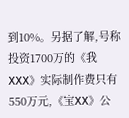到10%。另据了解,号称投资1700万的《我XXX》实际制作费只有550万元,《宝XX》公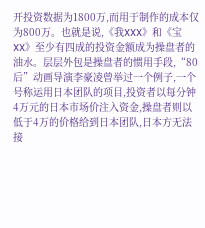开投资数据为1800万,而用于制作的成本仅为800万。也就是说,《我XXX》和《宝XX》至少有四成的投资金额成为操盘者的油水。层层外包是操盘者的惯用手段,“80后”动画导演李豪凌曾举过一个例子,一个号称运用日本团队的项目,投资者以每分钟4万元的日本市场价注入资金,操盘者则以低于4万的价格给到日本团队,日本方无法接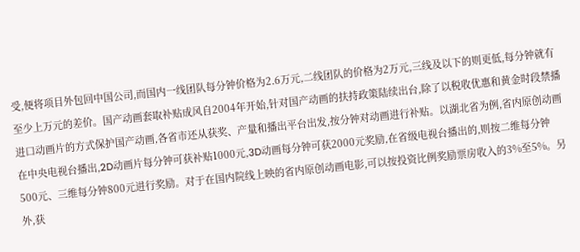受,便将项目外包回中国公司,而国内一线团队每分钟价格为2.6万元,二线团队的价格为2万元,三线及以下的则更低,每分钟就有至少上万元的差价。国产动画套取补贴成风自2004年开始,针对国产动画的扶持政策陆续出台,除了以税收优惠和黄金时段禁播进口动画片的方式保护国产动画,各省市还从获奖、产量和播出平台出发,按分钟对动画进行补贴。以湖北省为例,省内原创动画在中央电视台播出,2D动画片每分钟可获补贴1000元,3D动画每分钟可获2000元奖励,在省级电视台播出的,则按二维每分钟500元、三维每分钟800元进行奖励。对于在国内院线上映的省内原创动画电影,可以按投资比例奖励票房收入的3%至5%。另外,获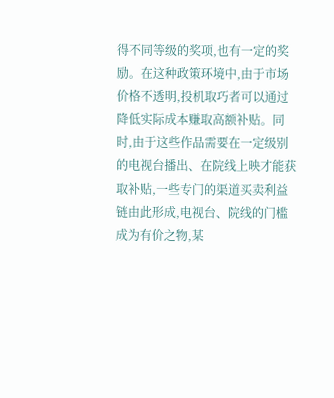得不同等级的奖项,也有一定的奖励。在这种政策环境中,由于市场价格不透明,投机取巧者可以通过降低实际成本赚取高额补贴。同时,由于这些作品需要在一定级别的电视台播出、在院线上映才能获取补贴,一些专门的渠道买卖利益链由此形成,电视台、院线的门槛成为有价之物,某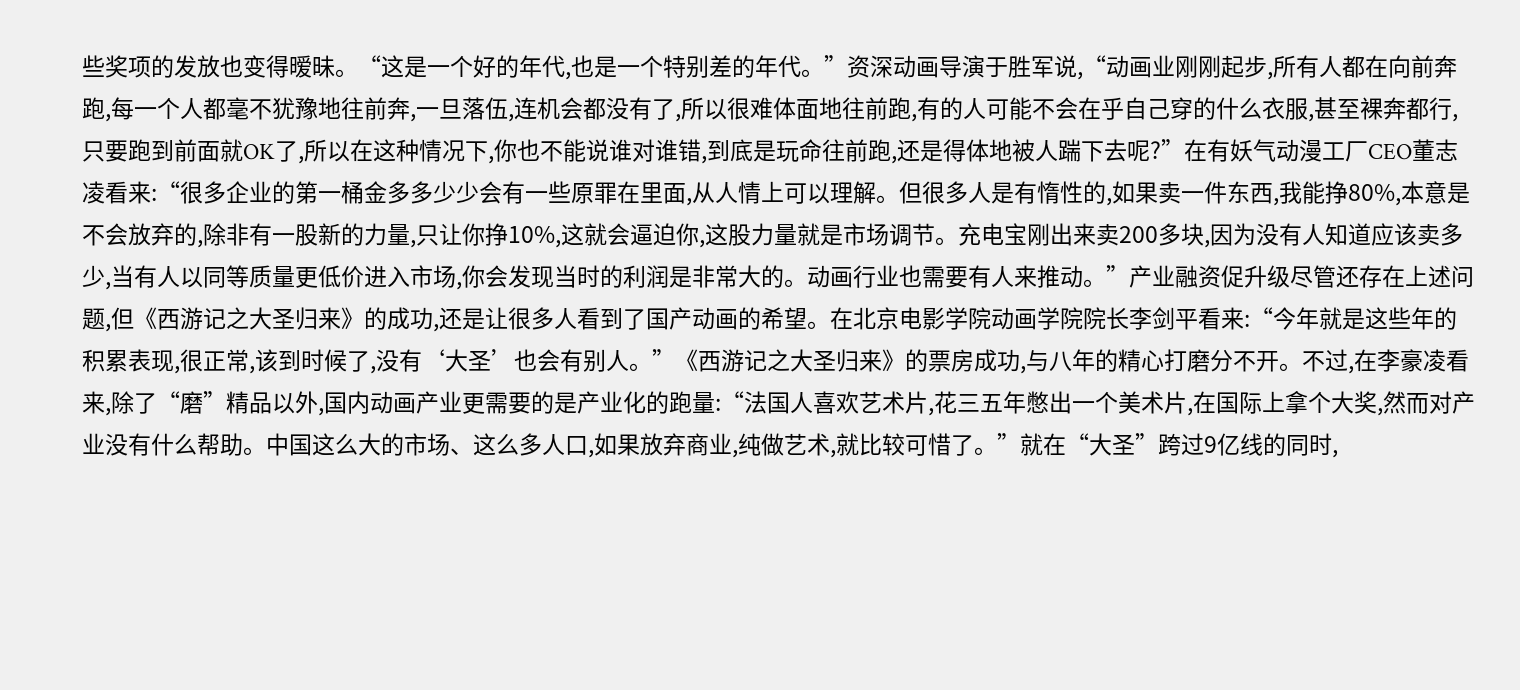些奖项的发放也变得暧昧。“这是一个好的年代,也是一个特别差的年代。”资深动画导演于胜军说,“动画业刚刚起步,所有人都在向前奔跑,每一个人都毫不犹豫地往前奔,一旦落伍,连机会都没有了,所以很难体面地往前跑,有的人可能不会在乎自己穿的什么衣服,甚至裸奔都行,只要跑到前面就OK了,所以在这种情况下,你也不能说谁对谁错,到底是玩命往前跑,还是得体地被人踹下去呢?”在有妖气动漫工厂CEO董志凌看来:“很多企业的第一桶金多多少少会有一些原罪在里面,从人情上可以理解。但很多人是有惰性的,如果卖一件东西,我能挣80%,本意是不会放弃的,除非有一股新的力量,只让你挣10%,这就会逼迫你,这股力量就是市场调节。充电宝刚出来卖200多块,因为没有人知道应该卖多少,当有人以同等质量更低价进入市场,你会发现当时的利润是非常大的。动画行业也需要有人来推动。”产业融资促升级尽管还存在上述问题,但《西游记之大圣归来》的成功,还是让很多人看到了国产动画的希望。在北京电影学院动画学院院长李剑平看来:“今年就是这些年的积累表现,很正常,该到时候了,没有‘大圣’也会有别人。”《西游记之大圣归来》的票房成功,与八年的精心打磨分不开。不过,在李豪凌看来,除了“磨”精品以外,国内动画产业更需要的是产业化的跑量:“法国人喜欢艺术片,花三五年憋出一个美术片,在国际上拿个大奖,然而对产业没有什么帮助。中国这么大的市场、这么多人口,如果放弃商业,纯做艺术,就比较可惜了。”就在“大圣”跨过9亿线的同时,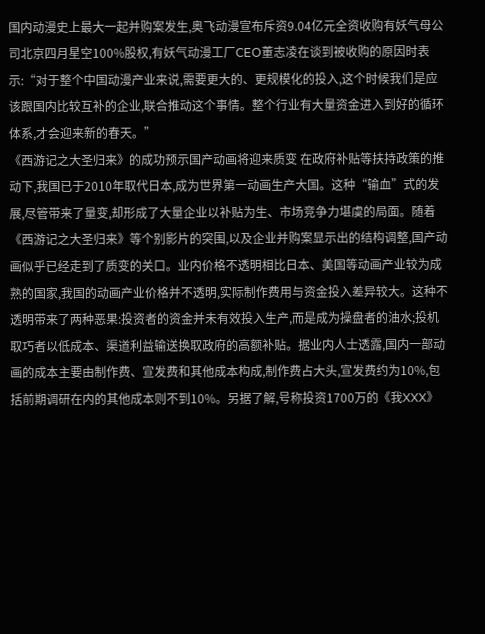国内动漫史上最大一起并购案发生,奥飞动漫宣布斥资9.04亿元全资收购有妖气母公司北京四月星空100%股权,有妖气动漫工厂CEO董志凌在谈到被收购的原因时表示:“对于整个中国动漫产业来说,需要更大的、更规模化的投入,这个时候我们是应该跟国内比较互补的企业,联合推动这个事情。整个行业有大量资金进入到好的循环体系,才会迎来新的春天。”
《西游记之大圣归来》的成功预示国产动画将迎来质变 在政府补贴等扶持政策的推动下,我国已于2010年取代日本,成为世界第一动画生产大国。这种“输血”式的发展,尽管带来了量变,却形成了大量企业以补贴为生、市场竞争力堪虞的局面。随着《西游记之大圣归来》等个别影片的突围,以及企业并购案显示出的结构调整,国产动画似乎已经走到了质变的关口。业内价格不透明相比日本、美国等动画产业较为成熟的国家,我国的动画产业价格并不透明,实际制作费用与资金投入差异较大。这种不透明带来了两种恶果:投资者的资金并未有效投入生产,而是成为操盘者的油水;投机取巧者以低成本、渠道利益输送换取政府的高额补贴。据业内人士透露,国内一部动画的成本主要由制作费、宣发费和其他成本构成,制作费占大头,宣发费约为10%,包括前期调研在内的其他成本则不到10%。另据了解,号称投资1700万的《我XXX》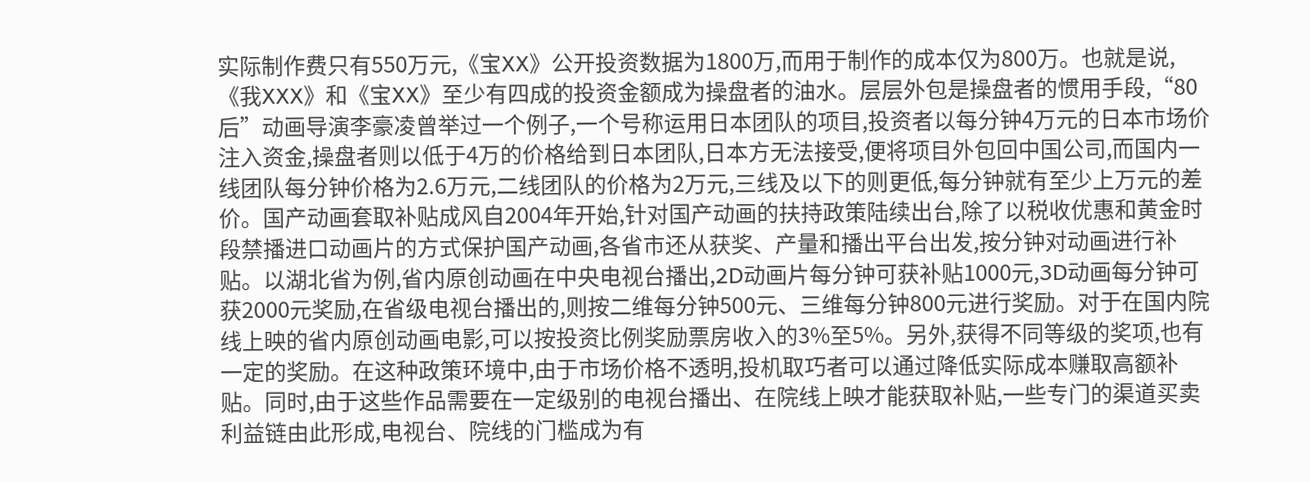实际制作费只有550万元,《宝XX》公开投资数据为1800万,而用于制作的成本仅为800万。也就是说,《我XXX》和《宝XX》至少有四成的投资金额成为操盘者的油水。层层外包是操盘者的惯用手段,“80后”动画导演李豪凌曾举过一个例子,一个号称运用日本团队的项目,投资者以每分钟4万元的日本市场价注入资金,操盘者则以低于4万的价格给到日本团队,日本方无法接受,便将项目外包回中国公司,而国内一线团队每分钟价格为2.6万元,二线团队的价格为2万元,三线及以下的则更低,每分钟就有至少上万元的差价。国产动画套取补贴成风自2004年开始,针对国产动画的扶持政策陆续出台,除了以税收优惠和黄金时段禁播进口动画片的方式保护国产动画,各省市还从获奖、产量和播出平台出发,按分钟对动画进行补贴。以湖北省为例,省内原创动画在中央电视台播出,2D动画片每分钟可获补贴1000元,3D动画每分钟可获2000元奖励,在省级电视台播出的,则按二维每分钟500元、三维每分钟800元进行奖励。对于在国内院线上映的省内原创动画电影,可以按投资比例奖励票房收入的3%至5%。另外,获得不同等级的奖项,也有一定的奖励。在这种政策环境中,由于市场价格不透明,投机取巧者可以通过降低实际成本赚取高额补贴。同时,由于这些作品需要在一定级别的电视台播出、在院线上映才能获取补贴,一些专门的渠道买卖利益链由此形成,电视台、院线的门槛成为有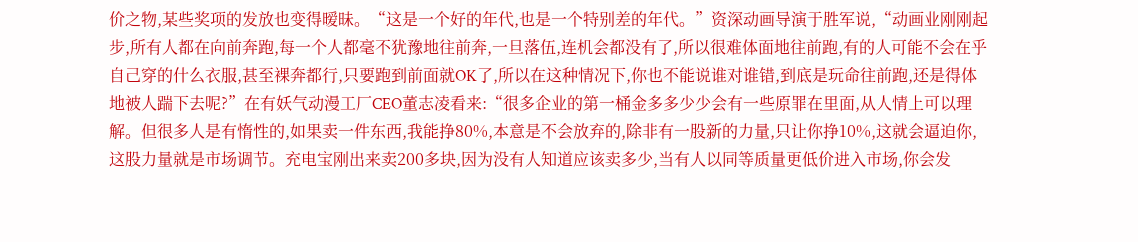价之物,某些奖项的发放也变得暧昧。“这是一个好的年代,也是一个特别差的年代。”资深动画导演于胜军说,“动画业刚刚起步,所有人都在向前奔跑,每一个人都毫不犹豫地往前奔,一旦落伍,连机会都没有了,所以很难体面地往前跑,有的人可能不会在乎自己穿的什么衣服,甚至裸奔都行,只要跑到前面就OK了,所以在这种情况下,你也不能说谁对谁错,到底是玩命往前跑,还是得体地被人踹下去呢?”在有妖气动漫工厂CEO董志凌看来:“很多企业的第一桶金多多少少会有一些原罪在里面,从人情上可以理解。但很多人是有惰性的,如果卖一件东西,我能挣80%,本意是不会放弃的,除非有一股新的力量,只让你挣10%,这就会逼迫你,这股力量就是市场调节。充电宝刚出来卖200多块,因为没有人知道应该卖多少,当有人以同等质量更低价进入市场,你会发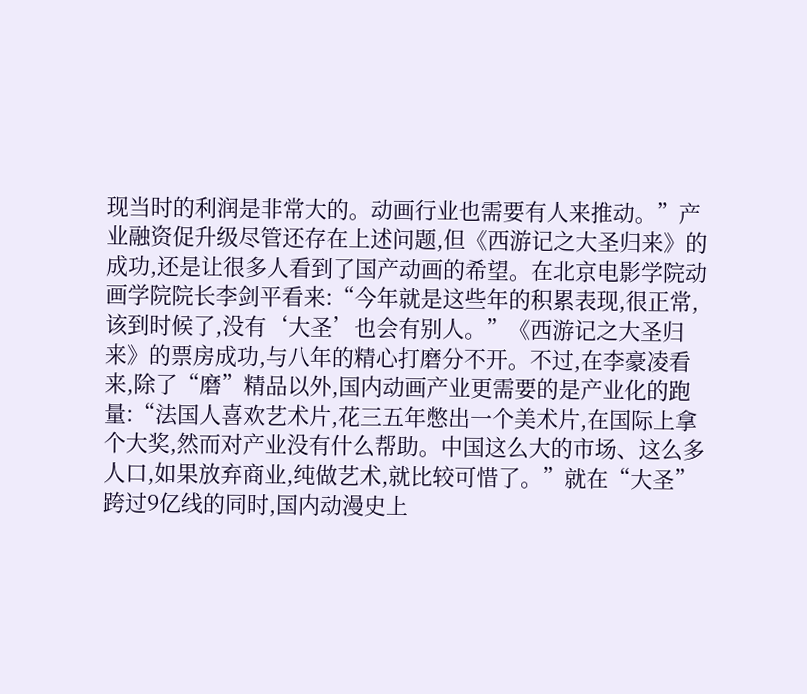现当时的利润是非常大的。动画行业也需要有人来推动。”产业融资促升级尽管还存在上述问题,但《西游记之大圣归来》的成功,还是让很多人看到了国产动画的希望。在北京电影学院动画学院院长李剑平看来:“今年就是这些年的积累表现,很正常,该到时候了,没有‘大圣’也会有别人。”《西游记之大圣归来》的票房成功,与八年的精心打磨分不开。不过,在李豪凌看来,除了“磨”精品以外,国内动画产业更需要的是产业化的跑量:“法国人喜欢艺术片,花三五年憋出一个美术片,在国际上拿个大奖,然而对产业没有什么帮助。中国这么大的市场、这么多人口,如果放弃商业,纯做艺术,就比较可惜了。”就在“大圣”跨过9亿线的同时,国内动漫史上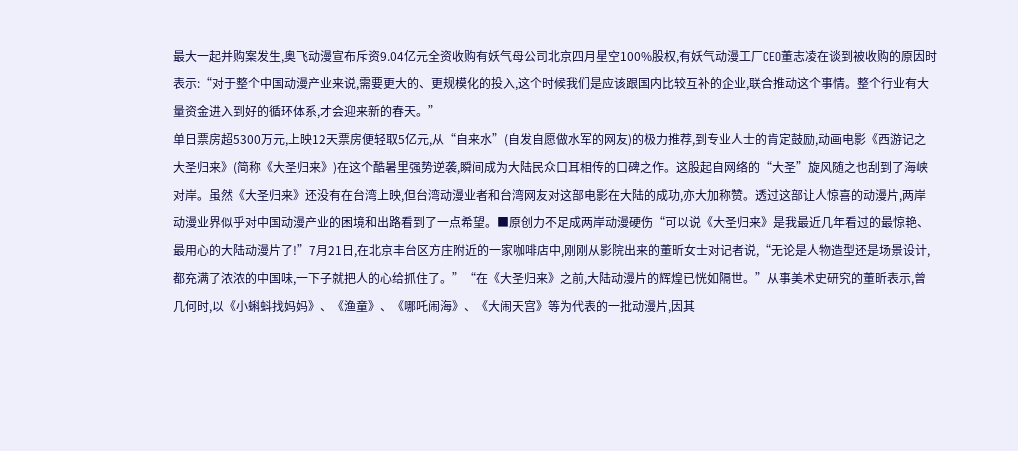最大一起并购案发生,奥飞动漫宣布斥资9.04亿元全资收购有妖气母公司北京四月星空100%股权,有妖气动漫工厂CEO董志凌在谈到被收购的原因时表示:“对于整个中国动漫产业来说,需要更大的、更规模化的投入,这个时候我们是应该跟国内比较互补的企业,联合推动这个事情。整个行业有大量资金进入到好的循环体系,才会迎来新的春天。”
单日票房超5300万元,上映12天票房便轻取5亿元,从“自来水”(自发自愿做水军的网友)的极力推荐,到专业人士的肯定鼓励,动画电影《西游记之大圣归来》(简称《大圣归来》)在这个酷暑里强势逆袭,瞬间成为大陆民众口耳相传的口碑之作。这股起自网络的“大圣”旋风随之也刮到了海峡对岸。虽然《大圣归来》还没有在台湾上映,但台湾动漫业者和台湾网友对这部电影在大陆的成功,亦大加称赞。透过这部让人惊喜的动漫片,两岸动漫业界似乎对中国动漫产业的困境和出路看到了一点希望。■原创力不足成两岸动漫硬伤“可以说《大圣归来》是我最近几年看过的最惊艳、最用心的大陆动漫片了!”7月21日,在北京丰台区方庄附近的一家咖啡店中,刚刚从影院出来的董昕女士对记者说,“无论是人物造型还是场景设计,都充满了浓浓的中国味,一下子就把人的心给抓住了。”“在《大圣归来》之前,大陆动漫片的辉煌已恍如隔世。”从事美术史研究的董昕表示,曾几何时,以《小蝌蚪找妈妈》、《渔童》、《哪吒闹海》、《大闹天宫》等为代表的一批动漫片,因其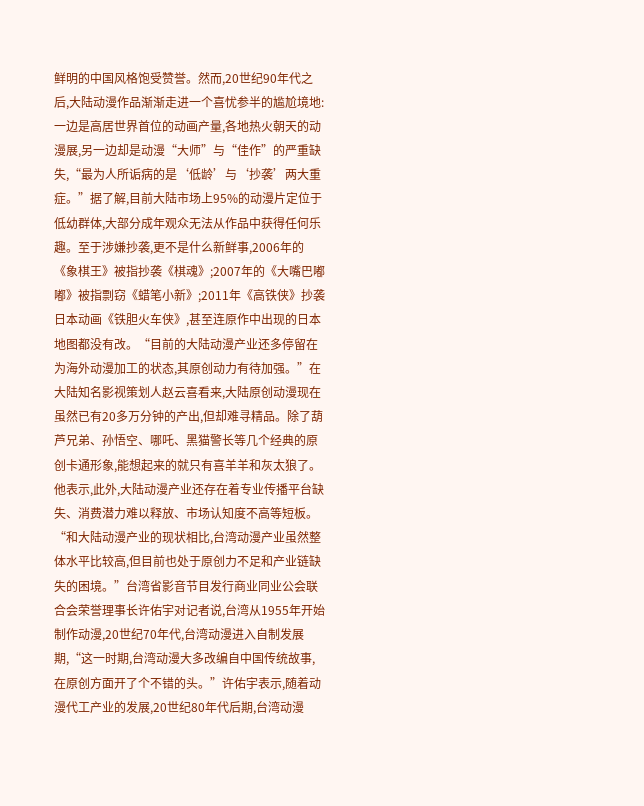鲜明的中国风格饱受赞誉。然而,20世纪90年代之后,大陆动漫作品渐渐走进一个喜忧参半的尴尬境地:一边是高居世界首位的动画产量,各地热火朝天的动漫展,另一边却是动漫“大师”与“佳作”的严重缺失,“最为人所诟病的是‘低龄’与‘抄袭’两大重症。”据了解,目前大陆市场上95%的动漫片定位于低幼群体,大部分成年观众无法从作品中获得任何乐趣。至于涉嫌抄袭,更不是什么新鲜事,2006年的《象棋王》被指抄袭《棋魂》;2007年的《大嘴巴嘟嘟》被指剽窃《蜡笔小新》;2011年《高铁侠》抄袭日本动画《铁胆火车侠》,甚至连原作中出现的日本地图都没有改。“目前的大陆动漫产业还多停留在为海外动漫加工的状态,其原创动力有待加强。”在大陆知名影视策划人赵云喜看来,大陆原创动漫现在虽然已有20多万分钟的产出,但却难寻精品。除了葫芦兄弟、孙悟空、哪吒、黑猫警长等几个经典的原创卡通形象,能想起来的就只有喜羊羊和灰太狼了。他表示,此外,大陆动漫产业还存在着专业传播平台缺失、消费潜力难以释放、市场认知度不高等短板。“和大陆动漫产业的现状相比,台湾动漫产业虽然整体水平比较高,但目前也处于原创力不足和产业链缺失的困境。”台湾省影音节目发行商业同业公会联合会荣誉理事长许佑宇对记者说,台湾从1955年开始制作动漫,20世纪70年代,台湾动漫进入自制发展期,“这一时期,台湾动漫大多改编自中国传统故事,在原创方面开了个不错的头。”许佑宇表示,随着动漫代工产业的发展,20世纪80年代后期,台湾动漫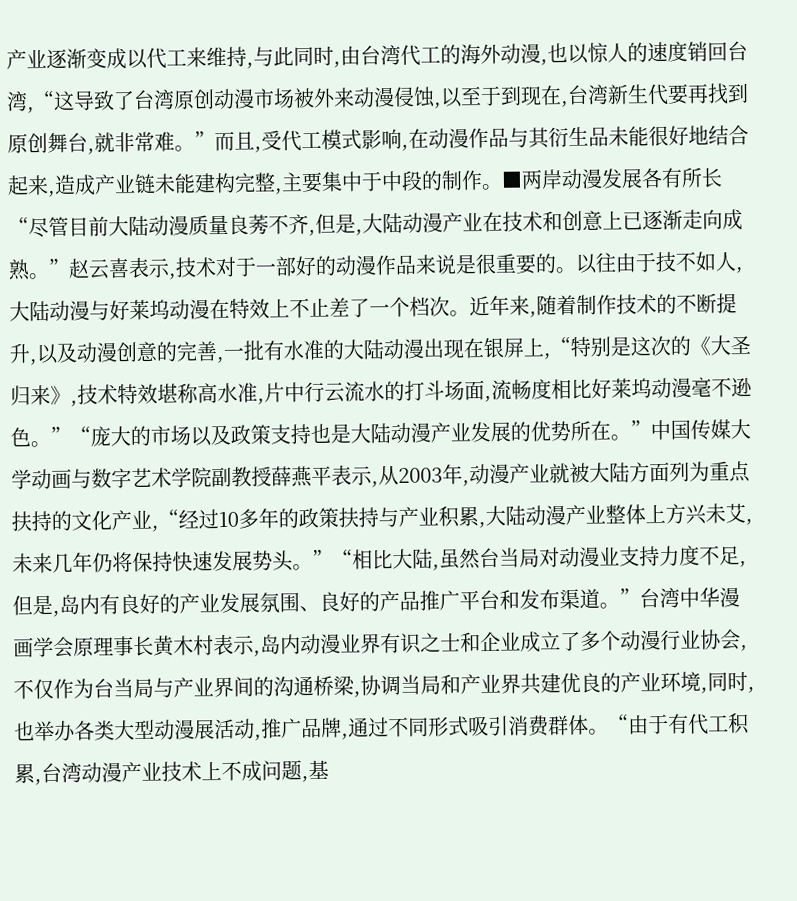产业逐渐变成以代工来维持,与此同时,由台湾代工的海外动漫,也以惊人的速度销回台湾,“这导致了台湾原创动漫市场被外来动漫侵蚀,以至于到现在,台湾新生代要再找到原创舞台,就非常难。”而且,受代工模式影响,在动漫作品与其衍生品未能很好地结合起来,造成产业链未能建构完整,主要集中于中段的制作。■两岸动漫发展各有所长“尽管目前大陆动漫质量良莠不齐,但是,大陆动漫产业在技术和创意上已逐渐走向成熟。”赵云喜表示,技术对于一部好的动漫作品来说是很重要的。以往由于技不如人,大陆动漫与好莱坞动漫在特效上不止差了一个档次。近年来,随着制作技术的不断提升,以及动漫创意的完善,一批有水准的大陆动漫出现在银屏上,“特别是这次的《大圣归来》,技术特效堪称高水准,片中行云流水的打斗场面,流畅度相比好莱坞动漫毫不逊色。”“庞大的市场以及政策支持也是大陆动漫产业发展的优势所在。”中国传媒大学动画与数字艺术学院副教授薛燕平表示,从2003年,动漫产业就被大陆方面列为重点扶持的文化产业,“经过10多年的政策扶持与产业积累,大陆动漫产业整体上方兴未艾,未来几年仍将保持快速发展势头。”“相比大陆,虽然台当局对动漫业支持力度不足,但是,岛内有良好的产业发展氛围、良好的产品推广平台和发布渠道。”台湾中华漫画学会原理事长黄木村表示,岛内动漫业界有识之士和企业成立了多个动漫行业协会,不仅作为台当局与产业界间的沟通桥梁,协调当局和产业界共建优良的产业环境,同时,也举办各类大型动漫展活动,推广品牌,通过不同形式吸引消费群体。“由于有代工积累,台湾动漫产业技术上不成问题,基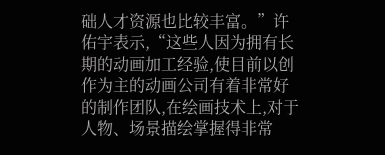础人才资源也比较丰富。”许佑宇表示,“这些人因为拥有长期的动画加工经验,使目前以创作为主的动画公司有着非常好的制作团队,在绘画技术上,对于人物、场景描绘掌握得非常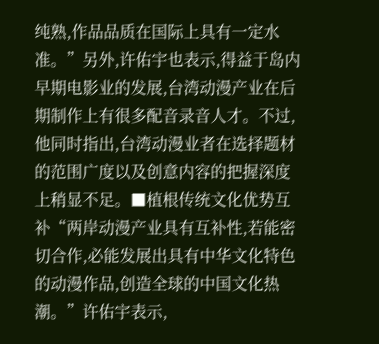纯熟,作品品质在国际上具有一定水准。”另外,许佑宇也表示,得益于岛内早期电影业的发展,台湾动漫产业在后期制作上有很多配音录音人才。不过,他同时指出,台湾动漫业者在选择题材的范围广度以及创意内容的把握深度上稍显不足。■植根传统文化优势互补“两岸动漫产业具有互补性,若能密切合作,必能发展出具有中华文化特色的动漫作品,创造全球的中国文化热潮。”许佑宇表示,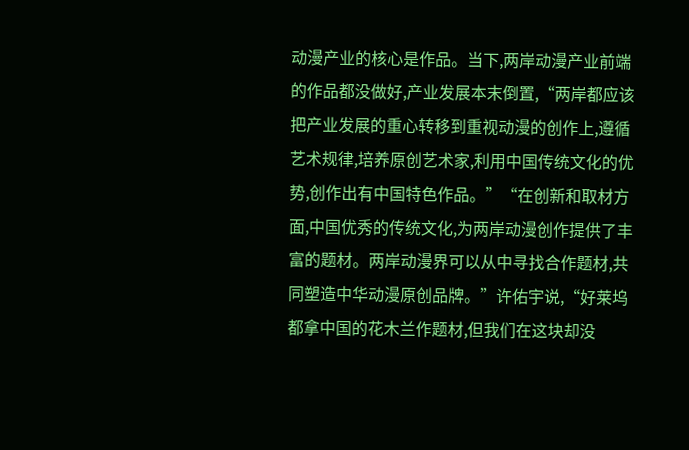动漫产业的核心是作品。当下,两岸动漫产业前端的作品都没做好,产业发展本末倒置,“两岸都应该把产业发展的重心转移到重视动漫的创作上,遵循艺术规律,培养原创艺术家,利用中国传统文化的优势,创作出有中国特色作品。”“在创新和取材方面,中国优秀的传统文化,为两岸动漫创作提供了丰富的题材。两岸动漫界可以从中寻找合作题材,共同塑造中华动漫原创品牌。”许佑宇说,“好莱坞都拿中国的花木兰作题材,但我们在这块却没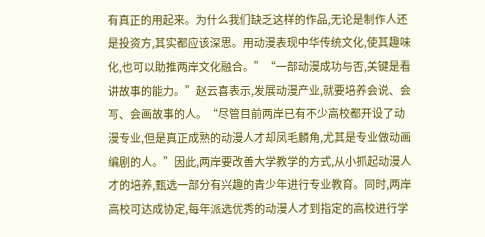有真正的用起来。为什么我们缺乏这样的作品,无论是制作人还是投资方,其实都应该深思。用动漫表现中华传统文化,使其趣味化,也可以助推两岸文化融合。”“一部动漫成功与否,关键是看讲故事的能力。”赵云喜表示,发展动漫产业,就要培养会说、会写、会画故事的人。“尽管目前两岸已有不少高校都开设了动漫专业,但是真正成熟的动漫人才却凤毛麟角,尤其是专业做动画编剧的人。”因此,两岸要改善大学教学的方式,从小抓起动漫人才的培养,甄选一部分有兴趣的青少年进行专业教育。同时,两岸高校可达成协定,每年派选优秀的动漫人才到指定的高校进行学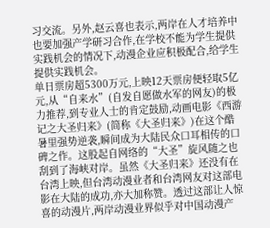习交流。另外,赵云喜也表示,两岸在人才培养中也要加强产学研习合作,在学校不能为学生提供实践机会的情况下,动漫企业应积极配合,给学生提供实践机会。
单日票房超5300万元,上映12天票房便轻取5亿元,从“自来水”(自发自愿做水军的网友)的极力推荐,到专业人士的肯定鼓励,动画电影《西游记之大圣归来》(简称《大圣归来》)在这个酷暑里强势逆袭,瞬间成为大陆民众口耳相传的口碑之作。这股起自网络的“大圣”旋风随之也刮到了海峡对岸。虽然《大圣归来》还没有在台湾上映,但台湾动漫业者和台湾网友对这部电影在大陆的成功,亦大加称赞。透过这部让人惊喜的动漫片,两岸动漫业界似乎对中国动漫产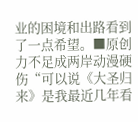业的困境和出路看到了一点希望。■原创力不足成两岸动漫硬伤“可以说《大圣归来》是我最近几年看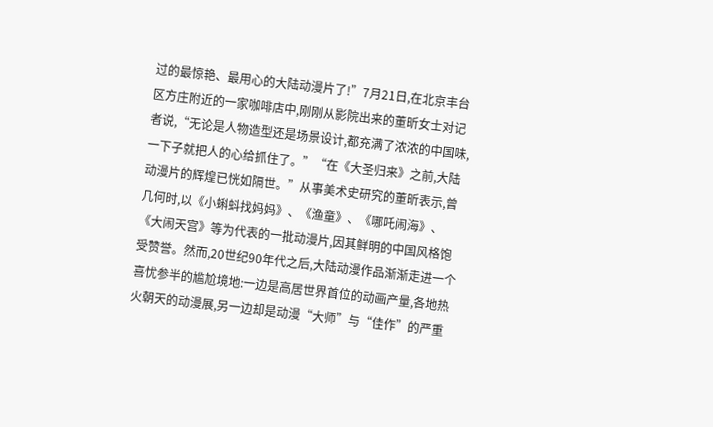过的最惊艳、最用心的大陆动漫片了!”7月21日,在北京丰台区方庄附近的一家咖啡店中,刚刚从影院出来的董昕女士对记者说,“无论是人物造型还是场景设计,都充满了浓浓的中国味,一下子就把人的心给抓住了。”“在《大圣归来》之前,大陆动漫片的辉煌已恍如隔世。”从事美术史研究的董昕表示,曾几何时,以《小蝌蚪找妈妈》、《渔童》、《哪吒闹海》、《大闹天宫》等为代表的一批动漫片,因其鲜明的中国风格饱受赞誉。然而,20世纪90年代之后,大陆动漫作品渐渐走进一个喜忧参半的尴尬境地:一边是高居世界首位的动画产量,各地热火朝天的动漫展,另一边却是动漫“大师”与“佳作”的严重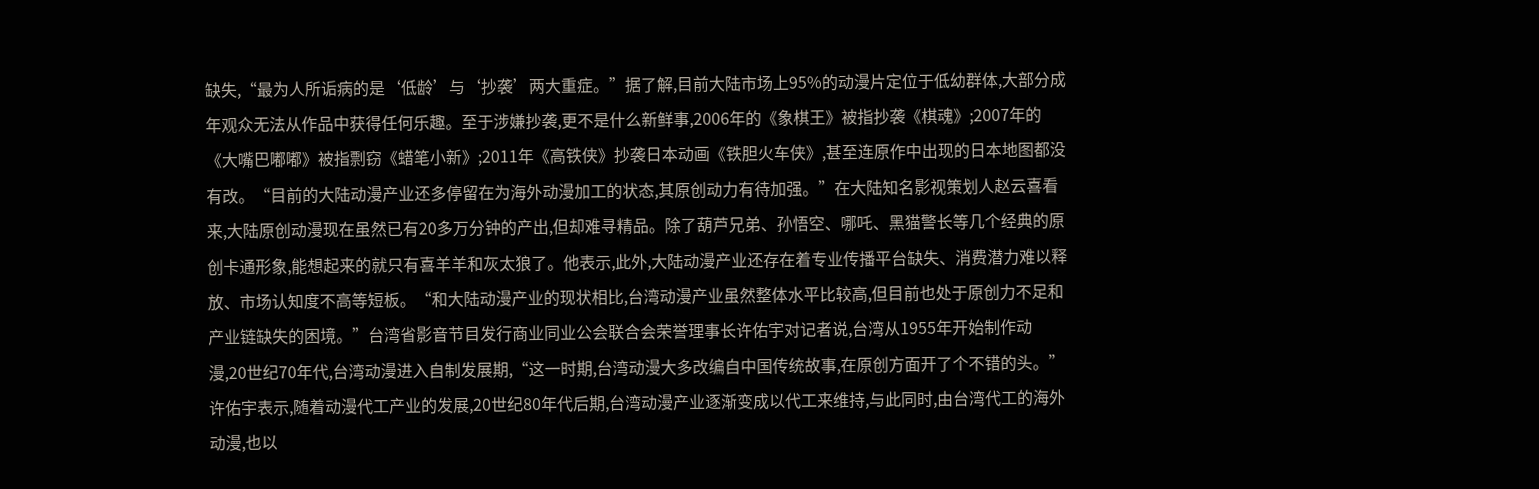缺失,“最为人所诟病的是‘低龄’与‘抄袭’两大重症。”据了解,目前大陆市场上95%的动漫片定位于低幼群体,大部分成年观众无法从作品中获得任何乐趣。至于涉嫌抄袭,更不是什么新鲜事,2006年的《象棋王》被指抄袭《棋魂》;2007年的《大嘴巴嘟嘟》被指剽窃《蜡笔小新》;2011年《高铁侠》抄袭日本动画《铁胆火车侠》,甚至连原作中出现的日本地图都没有改。“目前的大陆动漫产业还多停留在为海外动漫加工的状态,其原创动力有待加强。”在大陆知名影视策划人赵云喜看来,大陆原创动漫现在虽然已有20多万分钟的产出,但却难寻精品。除了葫芦兄弟、孙悟空、哪吒、黑猫警长等几个经典的原创卡通形象,能想起来的就只有喜羊羊和灰太狼了。他表示,此外,大陆动漫产业还存在着专业传播平台缺失、消费潜力难以释放、市场认知度不高等短板。“和大陆动漫产业的现状相比,台湾动漫产业虽然整体水平比较高,但目前也处于原创力不足和产业链缺失的困境。”台湾省影音节目发行商业同业公会联合会荣誉理事长许佑宇对记者说,台湾从1955年开始制作动漫,20世纪70年代,台湾动漫进入自制发展期,“这一时期,台湾动漫大多改编自中国传统故事,在原创方面开了个不错的头。”许佑宇表示,随着动漫代工产业的发展,20世纪80年代后期,台湾动漫产业逐渐变成以代工来维持,与此同时,由台湾代工的海外动漫,也以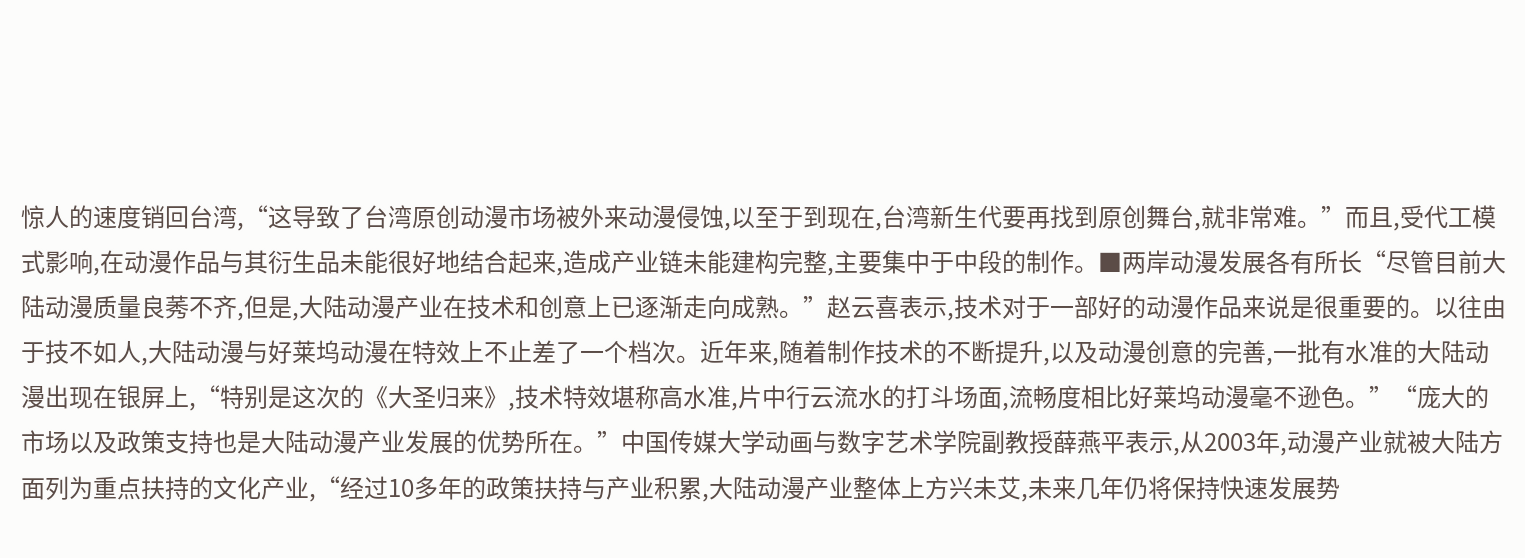惊人的速度销回台湾,“这导致了台湾原创动漫市场被外来动漫侵蚀,以至于到现在,台湾新生代要再找到原创舞台,就非常难。”而且,受代工模式影响,在动漫作品与其衍生品未能很好地结合起来,造成产业链未能建构完整,主要集中于中段的制作。■两岸动漫发展各有所长“尽管目前大陆动漫质量良莠不齐,但是,大陆动漫产业在技术和创意上已逐渐走向成熟。”赵云喜表示,技术对于一部好的动漫作品来说是很重要的。以往由于技不如人,大陆动漫与好莱坞动漫在特效上不止差了一个档次。近年来,随着制作技术的不断提升,以及动漫创意的完善,一批有水准的大陆动漫出现在银屏上,“特别是这次的《大圣归来》,技术特效堪称高水准,片中行云流水的打斗场面,流畅度相比好莱坞动漫毫不逊色。”“庞大的市场以及政策支持也是大陆动漫产业发展的优势所在。”中国传媒大学动画与数字艺术学院副教授薛燕平表示,从2003年,动漫产业就被大陆方面列为重点扶持的文化产业,“经过10多年的政策扶持与产业积累,大陆动漫产业整体上方兴未艾,未来几年仍将保持快速发展势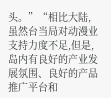头。”“相比大陆,虽然台当局对动漫业支持力度不足,但是,岛内有良好的产业发展氛围、良好的产品推广平台和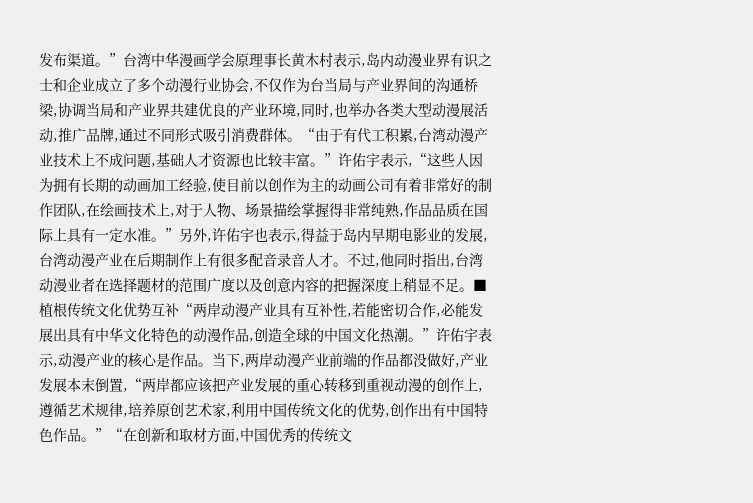发布渠道。”台湾中华漫画学会原理事长黄木村表示,岛内动漫业界有识之士和企业成立了多个动漫行业协会,不仅作为台当局与产业界间的沟通桥梁,协调当局和产业界共建优良的产业环境,同时,也举办各类大型动漫展活动,推广品牌,通过不同形式吸引消费群体。“由于有代工积累,台湾动漫产业技术上不成问题,基础人才资源也比较丰富。”许佑宇表示,“这些人因为拥有长期的动画加工经验,使目前以创作为主的动画公司有着非常好的制作团队,在绘画技术上,对于人物、场景描绘掌握得非常纯熟,作品品质在国际上具有一定水准。”另外,许佑宇也表示,得益于岛内早期电影业的发展,台湾动漫产业在后期制作上有很多配音录音人才。不过,他同时指出,台湾动漫业者在选择题材的范围广度以及创意内容的把握深度上稍显不足。■植根传统文化优势互补“两岸动漫产业具有互补性,若能密切合作,必能发展出具有中华文化特色的动漫作品,创造全球的中国文化热潮。”许佑宇表示,动漫产业的核心是作品。当下,两岸动漫产业前端的作品都没做好,产业发展本末倒置,“两岸都应该把产业发展的重心转移到重视动漫的创作上,遵循艺术规律,培养原创艺术家,利用中国传统文化的优势,创作出有中国特色作品。”“在创新和取材方面,中国优秀的传统文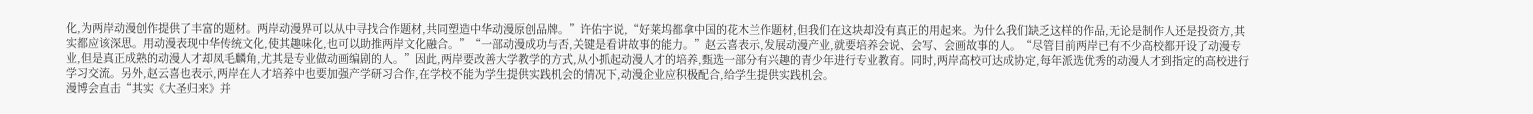化,为两岸动漫创作提供了丰富的题材。两岸动漫界可以从中寻找合作题材,共同塑造中华动漫原创品牌。”许佑宇说,“好莱坞都拿中国的花木兰作题材,但我们在这块却没有真正的用起来。为什么我们缺乏这样的作品,无论是制作人还是投资方,其实都应该深思。用动漫表现中华传统文化,使其趣味化,也可以助推两岸文化融合。”“一部动漫成功与否,关键是看讲故事的能力。”赵云喜表示,发展动漫产业,就要培养会说、会写、会画故事的人。“尽管目前两岸已有不少高校都开设了动漫专业,但是真正成熟的动漫人才却凤毛麟角,尤其是专业做动画编剧的人。”因此,两岸要改善大学教学的方式,从小抓起动漫人才的培养,甄选一部分有兴趣的青少年进行专业教育。同时,两岸高校可达成协定,每年派选优秀的动漫人才到指定的高校进行学习交流。另外,赵云喜也表示,两岸在人才培养中也要加强产学研习合作,在学校不能为学生提供实践机会的情况下,动漫企业应积极配合,给学生提供实践机会。
漫博会直击“其实《大圣归来》并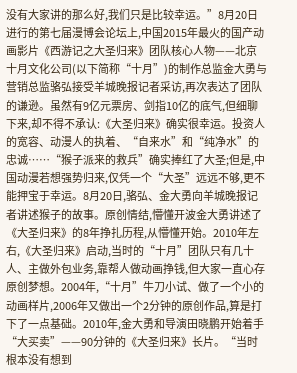没有大家讲的那么好,我们只是比较幸运。”8月20日进行的第七届漫博会论坛上,中国2015年最火的国产动画影片《西游记之大圣归来》团队核心人物——北京十月文化公司(以下简称“十月”)的制作总监金大勇与营销总监骆弘接受羊城晚报记者采访,再次表达了团队的谦逊。虽然有9亿元票房、剑指10亿的底气,但细聊下来,却不得不承认:《大圣归来》确实很幸运。投资人的宽容、动漫人的执着、“自来水”和“纯净水”的忠诚……“猴子派来的救兵”确实捧红了大圣;但是,中国动漫若想强势归来,仅凭一个“大圣”远远不够,更不能押宝于幸运。8月20日,骆弘、金大勇向羊城晚报记者讲述猴子的故事。原创情结,懵懂开波金大勇讲述了《大圣归来》的8年挣扎历程,从懵懂开始。2010年左右,《大圣归来》启动,当时的“十月”团队只有几十人、主做外包业务,靠帮人做动画挣钱,但大家一直心存原创梦想。2004年,“十月”牛刀小试、做了一个小的动画样片,2006年又做出一个2分钟的原创作品,算是打下了一点基础。2010年,金大勇和导演田晓鹏开始着手“大买卖”——90分钟的《大圣归来》长片。“当时根本没有想到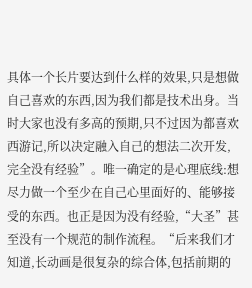具体一个长片要达到什么样的效果,只是想做自己喜欢的东西,因为我们都是技术出身。当时大家也没有多高的预期,只不过因为都喜欢西游记,所以决定融入自己的想法二次开发,完全没有经验”。唯一确定的是心理底线:想尽力做一个至少在自己心里面好的、能够接受的东西。也正是因为没有经验,“大圣”甚至没有一个规范的制作流程。“后来我们才知道,长动画是很复杂的综合体,包括前期的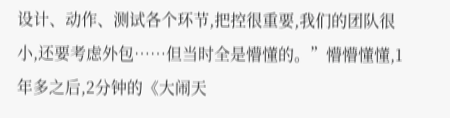设计、动作、测试各个环节,把控很重要,我们的团队很小,还要考虑外包……但当时全是懵懂的。”懵懵懂懂,1年多之后,2分钟的《大闹天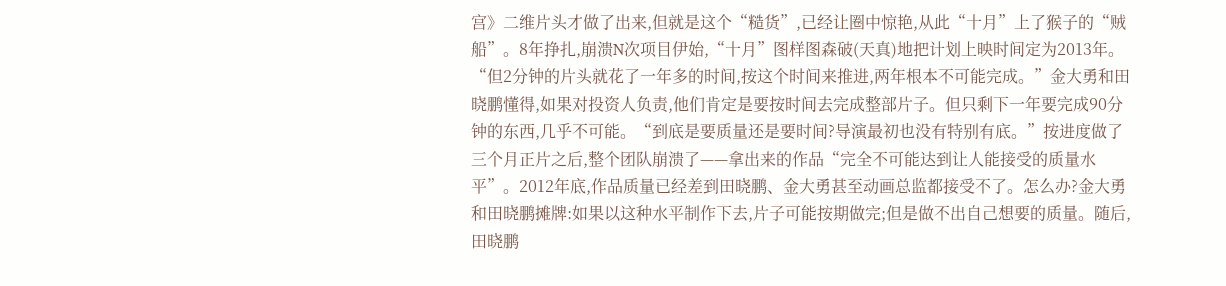宫》二维片头才做了出来,但就是这个“糙货”,已经让圈中惊艳,从此“十月”上了猴子的“贼船”。8年挣扎,崩溃N次项目伊始,“十月”图样图森破(天真)地把计划上映时间定为2013年。“但2分钟的片头就花了一年多的时间,按这个时间来推进,两年根本不可能完成。”金大勇和田晓鹏懂得,如果对投资人负责,他们肯定是要按时间去完成整部片子。但只剩下一年要完成90分钟的东西,几乎不可能。“到底是要质量还是要时间?导演最初也没有特别有底。”按进度做了三个月正片之后,整个团队崩溃了——拿出来的作品“完全不可能达到让人能接受的质量水平”。2012年底,作品质量已经差到田晓鹏、金大勇甚至动画总监都接受不了。怎么办?金大勇和田晓鹏摊牌:如果以这种水平制作下去,片子可能按期做完;但是做不出自己想要的质量。随后,田晓鹏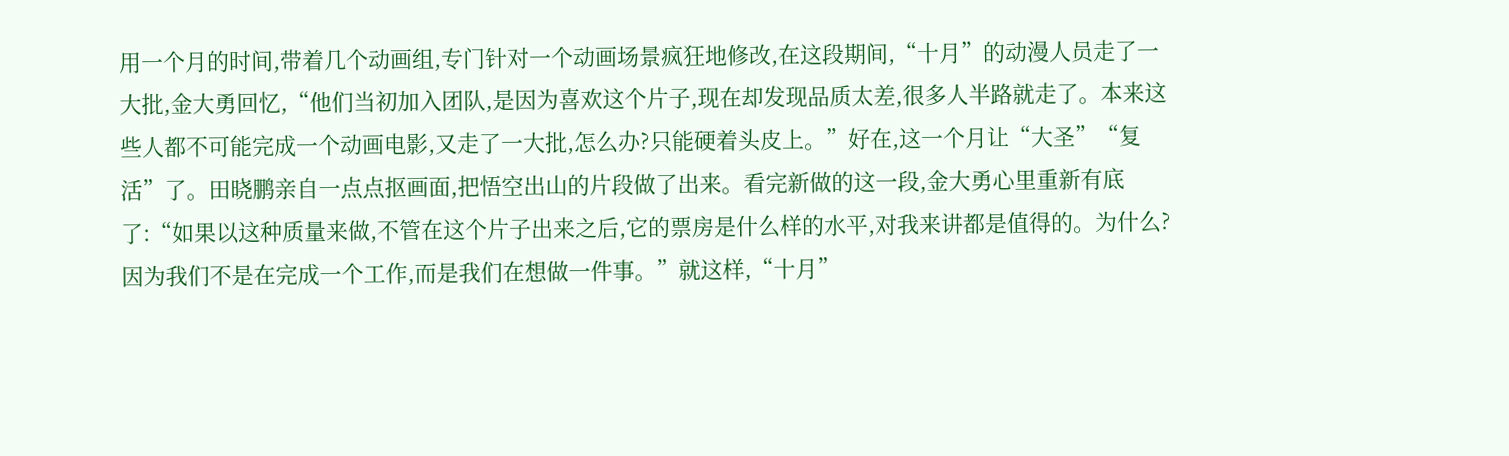用一个月的时间,带着几个动画组,专门针对一个动画场景疯狂地修改,在这段期间,“十月”的动漫人员走了一大批,金大勇回忆,“他们当初加入团队,是因为喜欢这个片子,现在却发现品质太差,很多人半路就走了。本来这些人都不可能完成一个动画电影,又走了一大批,怎么办?只能硬着头皮上。”好在,这一个月让“大圣”“复活”了。田晓鹏亲自一点点抠画面,把悟空出山的片段做了出来。看完新做的这一段,金大勇心里重新有底了:“如果以这种质量来做,不管在这个片子出来之后,它的票房是什么样的水平,对我来讲都是值得的。为什么?因为我们不是在完成一个工作,而是我们在想做一件事。”就这样,“十月”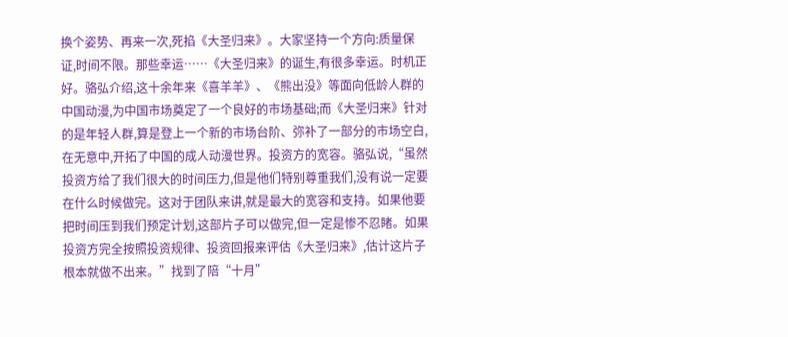换个姿势、再来一次,死掐《大圣归来》。大家坚持一个方向:质量保证,时间不限。那些幸运……《大圣归来》的诞生,有很多幸运。时机正好。骆弘介绍,这十余年来《喜羊羊》、《熊出没》等面向低龄人群的中国动漫,为中国市场奠定了一个良好的市场基础;而《大圣归来》针对的是年轻人群,算是登上一个新的市场台阶、弥补了一部分的市场空白,在无意中,开拓了中国的成人动漫世界。投资方的宽容。骆弘说,“虽然投资方给了我们很大的时间压力,但是他们特别尊重我们,没有说一定要在什么时候做完。这对于团队来讲,就是最大的宽容和支持。如果他要把时间压到我们预定计划,这部片子可以做完,但一定是惨不忍睹。如果投资方完全按照投资规律、投资回报来评估《大圣归来》,估计这片子根本就做不出来。”找到了陪“十月”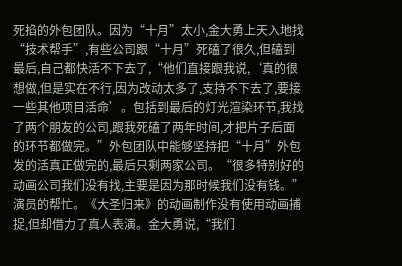死掐的外包团队。因为“十月”太小,金大勇上天入地找“技术帮手”,有些公司跟“十月”死磕了很久,但磕到最后,自己都快活不下去了,“他们直接跟我说,‘真的很想做,但是实在不行,因为改动太多了,支持不下去了,要接一些其他项目活命’。包括到最后的灯光渲染环节,我找了两个朋友的公司,跟我死磕了两年时间,才把片子后面的环节都做完。”外包团队中能够坚持把“十月”外包发的活真正做完的,最后只剩两家公司。“很多特别好的动画公司我们没有找,主要是因为那时候我们没有钱。”演员的帮忙。《大圣归来》的动画制作没有使用动画捕捉,但却借力了真人表演。金大勇说,“我们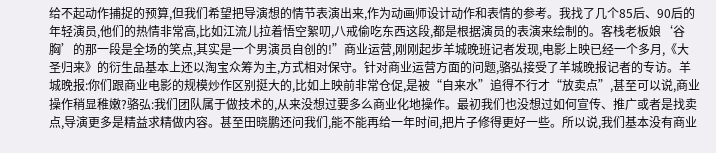给不起动作捕捉的预算,但我们希望把导演想的情节表演出来,作为动画师设计动作和表情的参考。我找了几个85后、90后的年轻演员,他们的热情非常高,比如江流儿拉着悟空絮叨,八戒偷吃东西这段,都是根据演员的表演来绘制的。客栈老板娘‘谷胸’的那一段是全场的笑点,其实是一个男演员自创的!”商业运营,刚刚起步羊城晚班记者发现,电影上映已经一个多月,《大圣归来》的衍生品基本上还以淘宝众筹为主,方式相对保守。针对商业运营方面的问题,骆弘接受了羊城晚报记者的专访。羊城晚报:你们跟商业电影的规模炒作区别挺大的,比如上映前非常仓促,是被“自来水”追得不行才“放卖点”,甚至可以说,商业操作稍显稚嫩?骆弘:我们团队属于做技术的,从来没想过要多么商业化地操作。最初我们也没想过如何宣传、推广或者是找卖点,导演更多是精益求精做内容。甚至田晓鹏还问我们,能不能再给一年时间,把片子修得更好一些。所以说,我们基本没有商业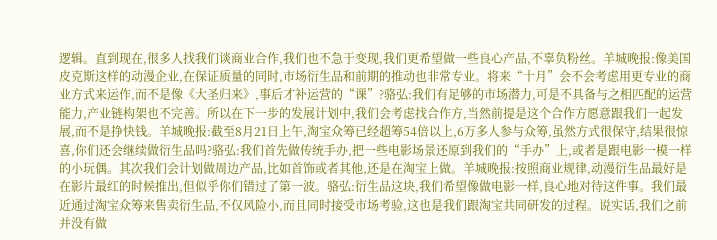逻辑。直到现在,很多人找我们谈商业合作,我们也不急于变现,我们更希望做一些良心产品,不辜负粉丝。羊城晚报:像美国皮克斯这样的动漫企业,在保证质量的同时,市场衍生品和前期的推动也非常专业。将来“十月”会不会考虑用更专业的商业方式来运作,而不是像《大圣归来》,事后才补运营的“课”?骆弘:我们有足够的市场潜力,可是不具备与之相匹配的运营能力,产业链构架也不完善。所以在下一步的发展计划中,我们会考虑找合作方,当然前提是这个合作方愿意跟我们一起发展,而不是挣快钱。羊城晚报:截至8月21日上午,淘宝众筹已经超筹54倍以上,6万多人参与众筹,虽然方式很保守,结果很惊喜,你们还会继续做衍生品吗?骆弘:我们首先做传统手办,把一些电影场景还原到我们的“手办”上,或者是跟电影一模一样的小玩偶。其次我们会计划做周边产品,比如首饰或者其他,还是在淘宝上做。羊城晚报:按照商业规律,动漫衍生品最好是在影片最红的时候推出,但似乎你们错过了第一波。骆弘:衍生品这块,我们希望像做电影一样,良心地对待这件事。我们最近通过淘宝众筹来售卖衍生品,不仅风险小,而且同时接受市场考验,这也是我们跟淘宝共同研发的过程。说实话,我们之前并没有做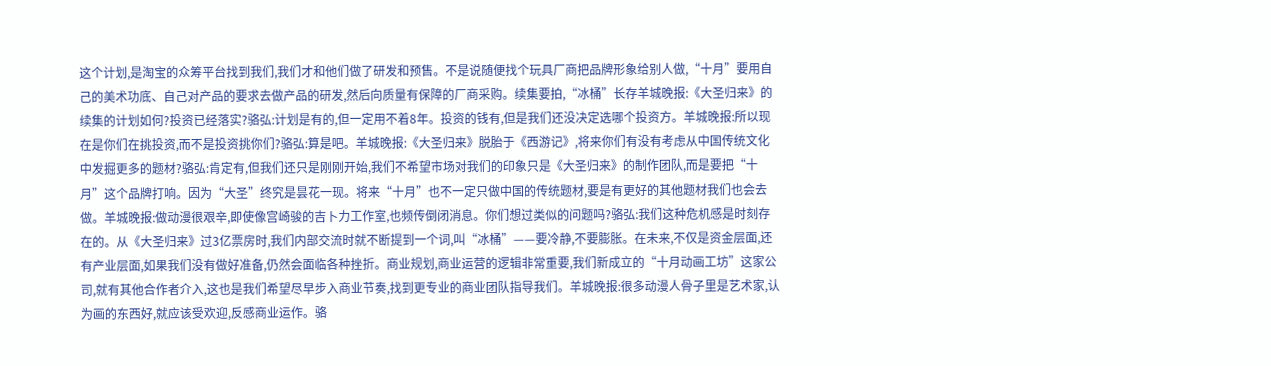这个计划,是淘宝的众筹平台找到我们,我们才和他们做了研发和预售。不是说随便找个玩具厂商把品牌形象给别人做,“十月”要用自己的美术功底、自己对产品的要求去做产品的研发,然后向质量有保障的厂商采购。续集要拍,“冰桶”长存羊城晚报:《大圣归来》的续集的计划如何?投资已经落实?骆弘:计划是有的,但一定用不着8年。投资的钱有,但是我们还没决定选哪个投资方。羊城晚报:所以现在是你们在挑投资,而不是投资挑你们?骆弘:算是吧。羊城晚报:《大圣归来》脱胎于《西游记》,将来你们有没有考虑从中国传统文化中发掘更多的题材?骆弘:肯定有,但我们还只是刚刚开始,我们不希望市场对我们的印象只是《大圣归来》的制作团队,而是要把“十月”这个品牌打响。因为“大圣”终究是昙花一现。将来“十月”也不一定只做中国的传统题材,要是有更好的其他题材我们也会去做。羊城晚报:做动漫很艰辛,即使像宫崎骏的吉卜力工作室,也频传倒闭消息。你们想过类似的问题吗?骆弘:我们这种危机感是时刻存在的。从《大圣归来》过3亿票房时,我们内部交流时就不断提到一个词,叫“冰桶”——要冷静,不要膨胀。在未来,不仅是资金层面,还有产业层面,如果我们没有做好准备,仍然会面临各种挫折。商业规划,商业运营的逻辑非常重要,我们新成立的“十月动画工坊”这家公司,就有其他合作者介入,这也是我们希望尽早步入商业节奏,找到更专业的商业团队指导我们。羊城晚报:很多动漫人骨子里是艺术家,认为画的东西好,就应该受欢迎,反感商业运作。骆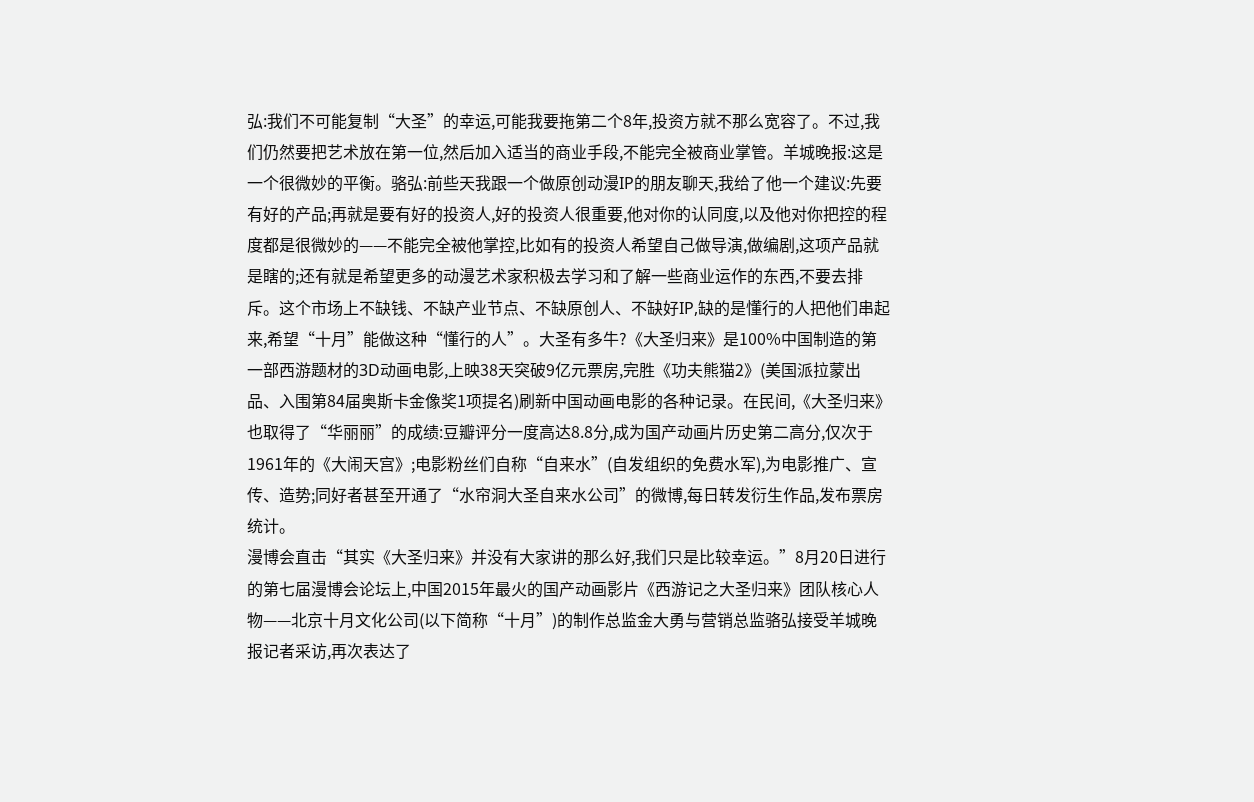弘:我们不可能复制“大圣”的幸运,可能我要拖第二个8年,投资方就不那么宽容了。不过,我们仍然要把艺术放在第一位,然后加入适当的商业手段,不能完全被商业掌管。羊城晚报:这是一个很微妙的平衡。骆弘:前些天我跟一个做原创动漫IP的朋友聊天,我给了他一个建议:先要有好的产品;再就是要有好的投资人,好的投资人很重要,他对你的认同度,以及他对你把控的程度都是很微妙的——不能完全被他掌控,比如有的投资人希望自己做导演,做编剧,这项产品就是瞎的;还有就是希望更多的动漫艺术家积极去学习和了解一些商业运作的东西,不要去排斥。这个市场上不缺钱、不缺产业节点、不缺原创人、不缺好IP,缺的是懂行的人把他们串起来,希望“十月”能做这种“懂行的人”。大圣有多牛?《大圣归来》是100%中国制造的第一部西游题材的3D动画电影,上映38天突破9亿元票房,完胜《功夫熊猫2》(美国派拉蒙出品、入围第84届奥斯卡金像奖1项提名)刷新中国动画电影的各种记录。在民间,《大圣归来》也取得了“华丽丽”的成绩:豆瓣评分一度高达8.8分,成为国产动画片历史第二高分,仅次于1961年的《大闹天宫》;电影粉丝们自称“自来水”(自发组织的免费水军),为电影推广、宣传、造势;同好者甚至开通了“水帘洞大圣自来水公司”的微博,每日转发衍生作品,发布票房统计。
漫博会直击“其实《大圣归来》并没有大家讲的那么好,我们只是比较幸运。”8月20日进行的第七届漫博会论坛上,中国2015年最火的国产动画影片《西游记之大圣归来》团队核心人物——北京十月文化公司(以下简称“十月”)的制作总监金大勇与营销总监骆弘接受羊城晚报记者采访,再次表达了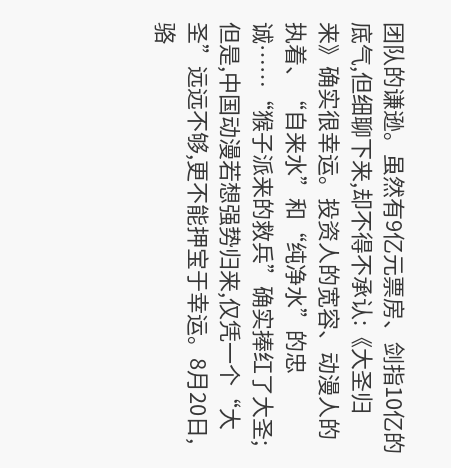团队的谦逊。虽然有9亿元票房、剑指10亿的底气,但细聊下来,却不得不承认:《大圣归来》确实很幸运。投资人的宽容、动漫人的执着、“自来水”和“纯净水”的忠诚……“猴子派来的救兵”确实捧红了大圣;但是,中国动漫若想强势归来,仅凭一个“大圣”远远不够,更不能押宝于幸运。8月20日,骆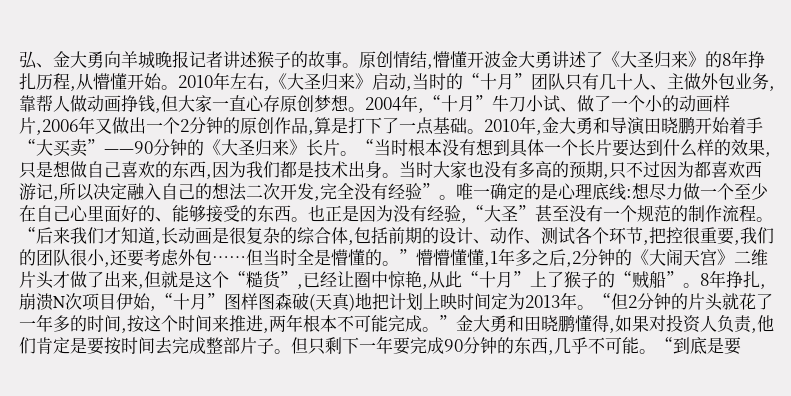弘、金大勇向羊城晚报记者讲述猴子的故事。原创情结,懵懂开波金大勇讲述了《大圣归来》的8年挣扎历程,从懵懂开始。2010年左右,《大圣归来》启动,当时的“十月”团队只有几十人、主做外包业务,靠帮人做动画挣钱,但大家一直心存原创梦想。2004年,“十月”牛刀小试、做了一个小的动画样片,2006年又做出一个2分钟的原创作品,算是打下了一点基础。2010年,金大勇和导演田晓鹏开始着手“大买卖”——90分钟的《大圣归来》长片。“当时根本没有想到具体一个长片要达到什么样的效果,只是想做自己喜欢的东西,因为我们都是技术出身。当时大家也没有多高的预期,只不过因为都喜欢西游记,所以决定融入自己的想法二次开发,完全没有经验”。唯一确定的是心理底线:想尽力做一个至少在自己心里面好的、能够接受的东西。也正是因为没有经验,“大圣”甚至没有一个规范的制作流程。“后来我们才知道,长动画是很复杂的综合体,包括前期的设计、动作、测试各个环节,把控很重要,我们的团队很小,还要考虑外包……但当时全是懵懂的。”懵懵懂懂,1年多之后,2分钟的《大闹天宫》二维片头才做了出来,但就是这个“糙货”,已经让圈中惊艳,从此“十月”上了猴子的“贼船”。8年挣扎,崩溃N次项目伊始,“十月”图样图森破(天真)地把计划上映时间定为2013年。“但2分钟的片头就花了一年多的时间,按这个时间来推进,两年根本不可能完成。”金大勇和田晓鹏懂得,如果对投资人负责,他们肯定是要按时间去完成整部片子。但只剩下一年要完成90分钟的东西,几乎不可能。“到底是要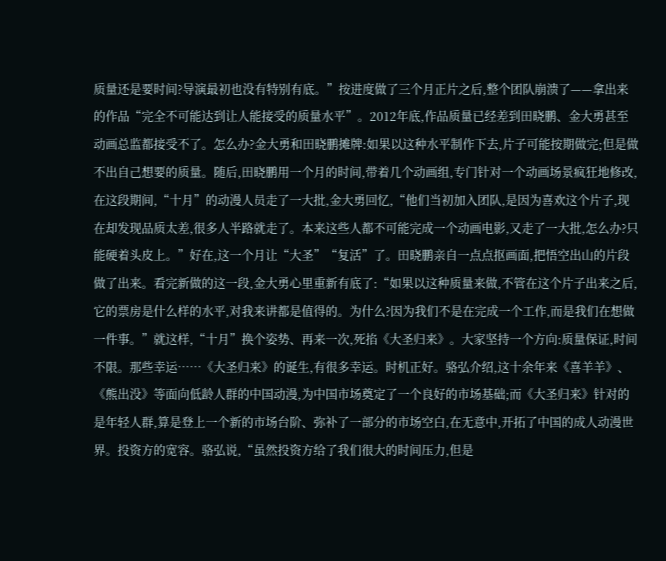质量还是要时间?导演最初也没有特别有底。”按进度做了三个月正片之后,整个团队崩溃了——拿出来的作品“完全不可能达到让人能接受的质量水平”。2012年底,作品质量已经差到田晓鹏、金大勇甚至动画总监都接受不了。怎么办?金大勇和田晓鹏摊牌:如果以这种水平制作下去,片子可能按期做完;但是做不出自己想要的质量。随后,田晓鹏用一个月的时间,带着几个动画组,专门针对一个动画场景疯狂地修改,在这段期间,“十月”的动漫人员走了一大批,金大勇回忆,“他们当初加入团队,是因为喜欢这个片子,现在却发现品质太差,很多人半路就走了。本来这些人都不可能完成一个动画电影,又走了一大批,怎么办?只能硬着头皮上。”好在,这一个月让“大圣”“复活”了。田晓鹏亲自一点点抠画面,把悟空出山的片段做了出来。看完新做的这一段,金大勇心里重新有底了:“如果以这种质量来做,不管在这个片子出来之后,它的票房是什么样的水平,对我来讲都是值得的。为什么?因为我们不是在完成一个工作,而是我们在想做一件事。”就这样,“十月”换个姿势、再来一次,死掐《大圣归来》。大家坚持一个方向:质量保证,时间不限。那些幸运……《大圣归来》的诞生,有很多幸运。时机正好。骆弘介绍,这十余年来《喜羊羊》、《熊出没》等面向低龄人群的中国动漫,为中国市场奠定了一个良好的市场基础;而《大圣归来》针对的是年轻人群,算是登上一个新的市场台阶、弥补了一部分的市场空白,在无意中,开拓了中国的成人动漫世界。投资方的宽容。骆弘说,“虽然投资方给了我们很大的时间压力,但是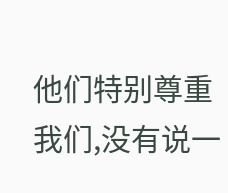他们特别尊重我们,没有说一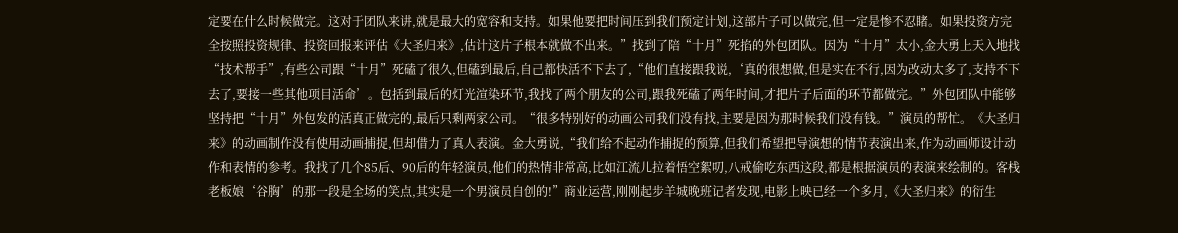定要在什么时候做完。这对于团队来讲,就是最大的宽容和支持。如果他要把时间压到我们预定计划,这部片子可以做完,但一定是惨不忍睹。如果投资方完全按照投资规律、投资回报来评估《大圣归来》,估计这片子根本就做不出来。”找到了陪“十月”死掐的外包团队。因为“十月”太小,金大勇上天入地找“技术帮手”,有些公司跟“十月”死磕了很久,但磕到最后,自己都快活不下去了,“他们直接跟我说,‘真的很想做,但是实在不行,因为改动太多了,支持不下去了,要接一些其他项目活命’。包括到最后的灯光渲染环节,我找了两个朋友的公司,跟我死磕了两年时间,才把片子后面的环节都做完。”外包团队中能够坚持把“十月”外包发的活真正做完的,最后只剩两家公司。“很多特别好的动画公司我们没有找,主要是因为那时候我们没有钱。”演员的帮忙。《大圣归来》的动画制作没有使用动画捕捉,但却借力了真人表演。金大勇说,“我们给不起动作捕捉的预算,但我们希望把导演想的情节表演出来,作为动画师设计动作和表情的参考。我找了几个85后、90后的年轻演员,他们的热情非常高,比如江流儿拉着悟空絮叨,八戒偷吃东西这段,都是根据演员的表演来绘制的。客栈老板娘‘谷胸’的那一段是全场的笑点,其实是一个男演员自创的!”商业运营,刚刚起步羊城晚班记者发现,电影上映已经一个多月,《大圣归来》的衍生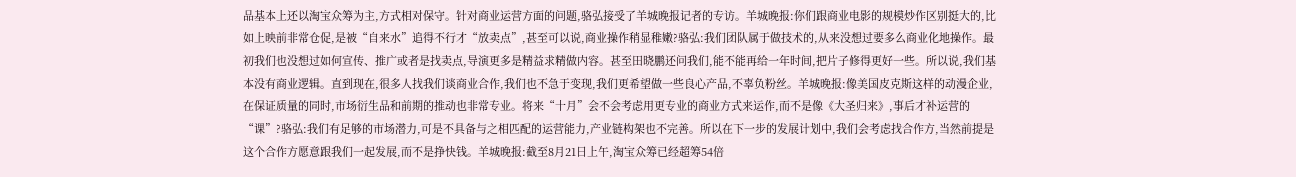品基本上还以淘宝众筹为主,方式相对保守。针对商业运营方面的问题,骆弘接受了羊城晚报记者的专访。羊城晚报:你们跟商业电影的规模炒作区别挺大的,比如上映前非常仓促,是被“自来水”追得不行才“放卖点”,甚至可以说,商业操作稍显稚嫩?骆弘:我们团队属于做技术的,从来没想过要多么商业化地操作。最初我们也没想过如何宣传、推广或者是找卖点,导演更多是精益求精做内容。甚至田晓鹏还问我们,能不能再给一年时间,把片子修得更好一些。所以说,我们基本没有商业逻辑。直到现在,很多人找我们谈商业合作,我们也不急于变现,我们更希望做一些良心产品,不辜负粉丝。羊城晚报:像美国皮克斯这样的动漫企业,在保证质量的同时,市场衍生品和前期的推动也非常专业。将来“十月”会不会考虑用更专业的商业方式来运作,而不是像《大圣归来》,事后才补运营的“课”?骆弘:我们有足够的市场潜力,可是不具备与之相匹配的运营能力,产业链构架也不完善。所以在下一步的发展计划中,我们会考虑找合作方,当然前提是这个合作方愿意跟我们一起发展,而不是挣快钱。羊城晚报:截至8月21日上午,淘宝众筹已经超筹54倍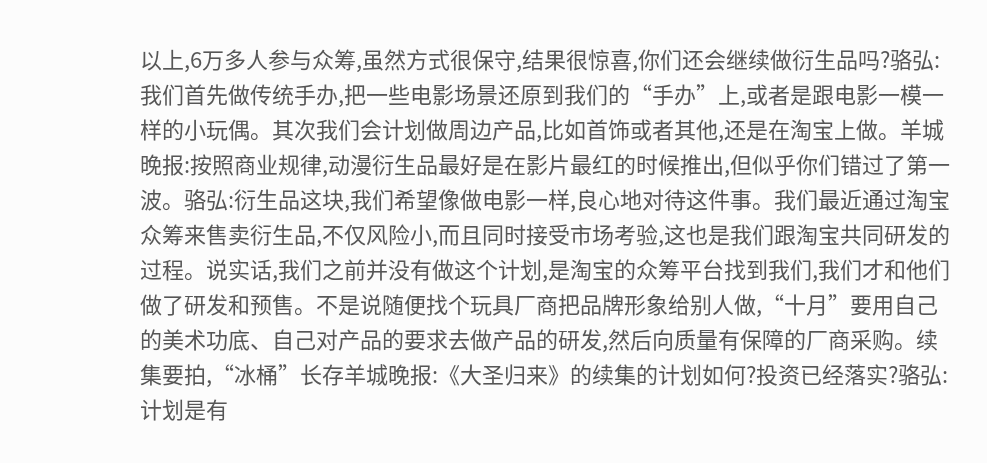以上,6万多人参与众筹,虽然方式很保守,结果很惊喜,你们还会继续做衍生品吗?骆弘:我们首先做传统手办,把一些电影场景还原到我们的“手办”上,或者是跟电影一模一样的小玩偶。其次我们会计划做周边产品,比如首饰或者其他,还是在淘宝上做。羊城晚报:按照商业规律,动漫衍生品最好是在影片最红的时候推出,但似乎你们错过了第一波。骆弘:衍生品这块,我们希望像做电影一样,良心地对待这件事。我们最近通过淘宝众筹来售卖衍生品,不仅风险小,而且同时接受市场考验,这也是我们跟淘宝共同研发的过程。说实话,我们之前并没有做这个计划,是淘宝的众筹平台找到我们,我们才和他们做了研发和预售。不是说随便找个玩具厂商把品牌形象给别人做,“十月”要用自己的美术功底、自己对产品的要求去做产品的研发,然后向质量有保障的厂商采购。续集要拍,“冰桶”长存羊城晚报:《大圣归来》的续集的计划如何?投资已经落实?骆弘:计划是有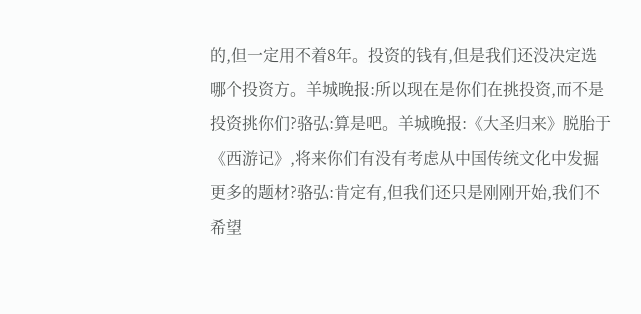的,但一定用不着8年。投资的钱有,但是我们还没决定选哪个投资方。羊城晚报:所以现在是你们在挑投资,而不是投资挑你们?骆弘:算是吧。羊城晚报:《大圣归来》脱胎于《西游记》,将来你们有没有考虑从中国传统文化中发掘更多的题材?骆弘:肯定有,但我们还只是刚刚开始,我们不希望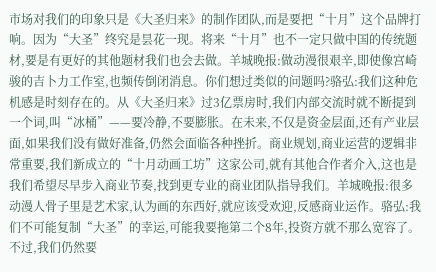市场对我们的印象只是《大圣归来》的制作团队,而是要把“十月”这个品牌打响。因为“大圣”终究是昙花一现。将来“十月”也不一定只做中国的传统题材,要是有更好的其他题材我们也会去做。羊城晚报:做动漫很艰辛,即使像宫崎骏的吉卜力工作室,也频传倒闭消息。你们想过类似的问题吗?骆弘:我们这种危机感是时刻存在的。从《大圣归来》过3亿票房时,我们内部交流时就不断提到一个词,叫“冰桶”——要冷静,不要膨胀。在未来,不仅是资金层面,还有产业层面,如果我们没有做好准备,仍然会面临各种挫折。商业规划,商业运营的逻辑非常重要,我们新成立的“十月动画工坊”这家公司,就有其他合作者介入,这也是我们希望尽早步入商业节奏,找到更专业的商业团队指导我们。羊城晚报:很多动漫人骨子里是艺术家,认为画的东西好,就应该受欢迎,反感商业运作。骆弘:我们不可能复制“大圣”的幸运,可能我要拖第二个8年,投资方就不那么宽容了。不过,我们仍然要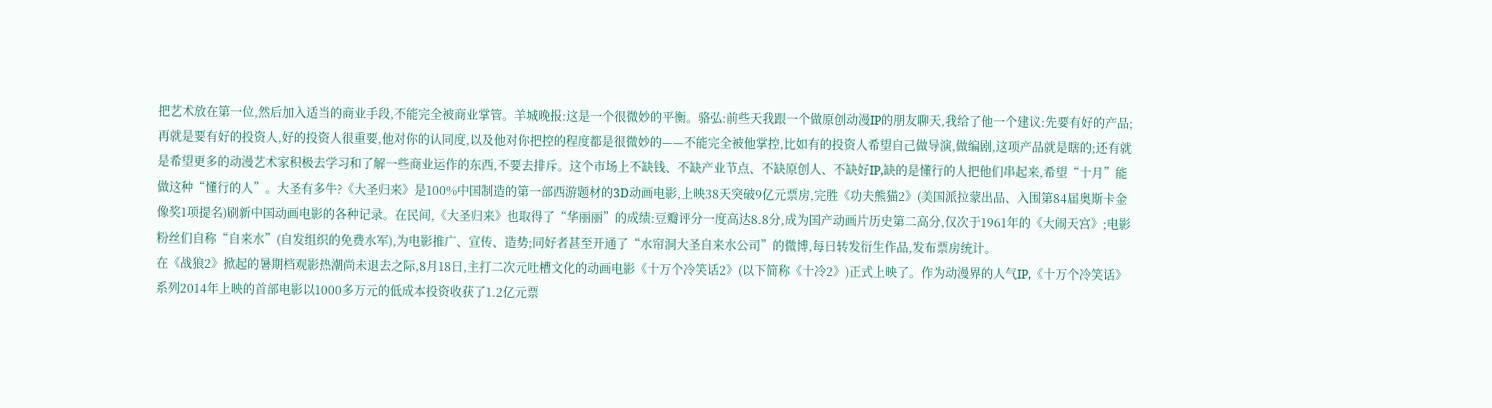把艺术放在第一位,然后加入适当的商业手段,不能完全被商业掌管。羊城晚报:这是一个很微妙的平衡。骆弘:前些天我跟一个做原创动漫IP的朋友聊天,我给了他一个建议:先要有好的产品;再就是要有好的投资人,好的投资人很重要,他对你的认同度,以及他对你把控的程度都是很微妙的——不能完全被他掌控,比如有的投资人希望自己做导演,做编剧,这项产品就是瞎的;还有就是希望更多的动漫艺术家积极去学习和了解一些商业运作的东西,不要去排斥。这个市场上不缺钱、不缺产业节点、不缺原创人、不缺好IP,缺的是懂行的人把他们串起来,希望“十月”能做这种“懂行的人”。大圣有多牛?《大圣归来》是100%中国制造的第一部西游题材的3D动画电影,上映38天突破9亿元票房,完胜《功夫熊猫2》(美国派拉蒙出品、入围第84届奥斯卡金像奖1项提名)刷新中国动画电影的各种记录。在民间,《大圣归来》也取得了“华丽丽”的成绩:豆瓣评分一度高达8.8分,成为国产动画片历史第二高分,仅次于1961年的《大闹天宫》;电影粉丝们自称“自来水”(自发组织的免费水军),为电影推广、宣传、造势;同好者甚至开通了“水帘洞大圣自来水公司”的微博,每日转发衍生作品,发布票房统计。
在《战狼2》掀起的暑期档观影热潮尚未退去之际,8月18日,主打二次元吐槽文化的动画电影《十万个冷笑话2》(以下简称《十冷2》)正式上映了。作为动漫界的人气IP,《十万个冷笑话》系列2014年上映的首部电影以1000多万元的低成本投资收获了1.2亿元票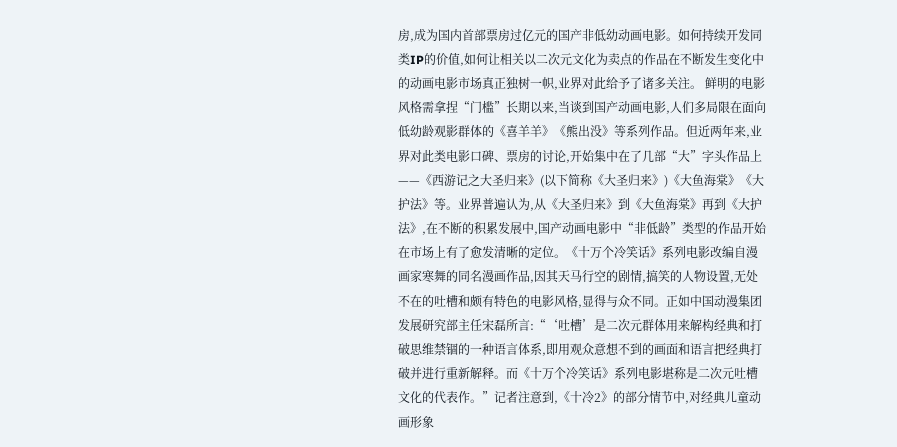房,成为国内首部票房过亿元的国产非低幼动画电影。如何持续开发同类IP的价值,如何让相关以二次元文化为卖点的作品在不断发生变化中的动画电影市场真正独树一帜,业界对此给予了诸多关注。 鲜明的电影风格需拿捏“门槛”长期以来,当谈到国产动画电影,人们多局限在面向低幼龄观影群体的《喜羊羊》《熊出没》等系列作品。但近两年来,业界对此类电影口碑、票房的讨论,开始集中在了几部“大”字头作品上——《西游记之大圣归来》(以下简称《大圣归来》)《大鱼海棠》《大护法》等。业界普遍认为,从《大圣归来》到《大鱼海棠》再到《大护法》,在不断的积累发展中,国产动画电影中“非低龄”类型的作品开始在市场上有了愈发清晰的定位。《十万个冷笑话》系列电影改编自漫画家寒舞的同名漫画作品,因其天马行空的剧情,搞笑的人物设置,无处不在的吐槽和颇有特色的电影风格,显得与众不同。正如中国动漫集团发展研究部主任宋磊所言:“‘吐槽’是二次元群体用来解构经典和打破思维禁锢的一种语言体系,即用观众意想不到的画面和语言把经典打破并进行重新解释。而《十万个冷笑话》系列电影堪称是二次元吐槽文化的代表作。”记者注意到,《十冷2》的部分情节中,对经典儿童动画形象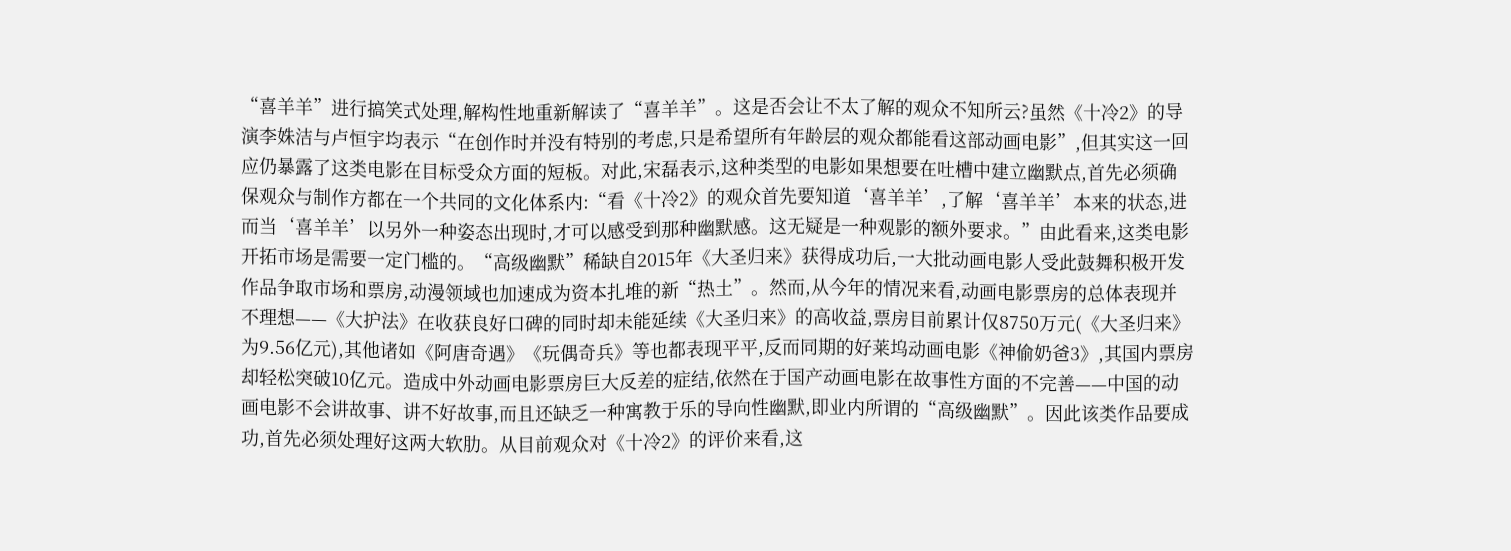“喜羊羊”进行搞笑式处理,解构性地重新解读了“喜羊羊”。这是否会让不太了解的观众不知所云?虽然《十冷2》的导演李姝洁与卢恒宇均表示“在创作时并没有特别的考虑,只是希望所有年龄层的观众都能看这部动画电影”,但其实这一回应仍暴露了这类电影在目标受众方面的短板。对此,宋磊表示,这种类型的电影如果想要在吐槽中建立幽默点,首先必须确保观众与制作方都在一个共同的文化体系内:“看《十冷2》的观众首先要知道‘喜羊羊’,了解‘喜羊羊’本来的状态,进而当‘喜羊羊’以另外一种姿态出现时,才可以感受到那种幽默感。这无疑是一种观影的额外要求。”由此看来,这类电影开拓市场是需要一定门槛的。“高级幽默”稀缺自2015年《大圣归来》获得成功后,一大批动画电影人受此鼓舞积极开发作品争取市场和票房,动漫领域也加速成为资本扎堆的新“热土”。然而,从今年的情况来看,动画电影票房的总体表现并不理想——《大护法》在收获良好口碑的同时却未能延续《大圣归来》的高收益,票房目前累计仅8750万元(《大圣归来》为9.56亿元),其他诸如《阿唐奇遇》《玩偶奇兵》等也都表现平平,反而同期的好莱坞动画电影《神偷奶爸3》,其国内票房却轻松突破10亿元。造成中外动画电影票房巨大反差的症结,依然在于国产动画电影在故事性方面的不完善——中国的动画电影不会讲故事、讲不好故事,而且还缺乏一种寓教于乐的导向性幽默,即业内所谓的“高级幽默”。因此该类作品要成功,首先必须处理好这两大软肋。从目前观众对《十冷2》的评价来看,这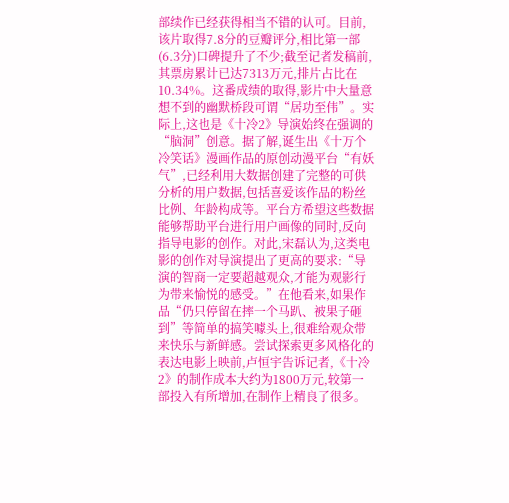部续作已经获得相当不错的认可。目前,该片取得7.8分的豆瓣评分,相比第一部(6.3分)口碑提升了不少;截至记者发稿前,其票房累计已达7313万元,排片占比在10.34%。这番成绩的取得,影片中大量意想不到的幽默桥段可谓“居功至伟”。实际上,这也是《十冷2》导演始终在强调的“脑洞”创意。据了解,诞生出《十万个冷笑话》漫画作品的原创动漫平台“有妖气”,已经利用大数据创建了完整的可供分析的用户数据,包括喜爱该作品的粉丝比例、年龄构成等。平台方希望这些数据能够帮助平台进行用户画像的同时,反向指导电影的创作。对此,宋磊认为,这类电影的创作对导演提出了更高的要求:“导演的智商一定要超越观众,才能为观影行为带来愉悦的感受。”在他看来,如果作品“仍只停留在摔一个马趴、被果子砸到”等简单的搞笑噱头上,很难给观众带来快乐与新鲜感。尝试探索更多风格化的表达电影上映前,卢恒宇告诉记者,《十冷2》的制作成本大约为1800万元,较第一部投入有所增加,在制作上精良了很多。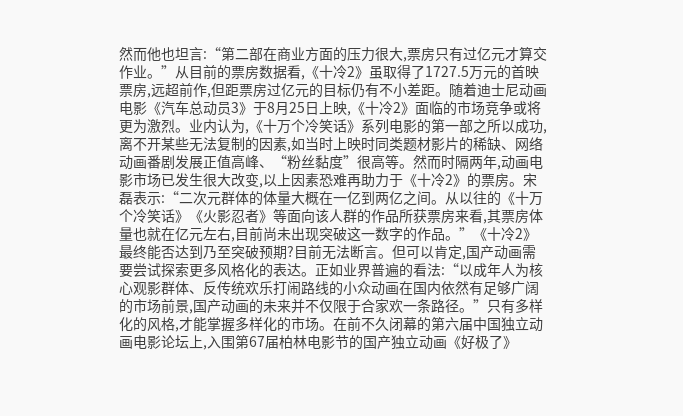然而他也坦言:“第二部在商业方面的压力很大,票房只有过亿元才算交作业。”从目前的票房数据看,《十冷2》虽取得了1727.5万元的首映票房,远超前作,但距票房过亿元的目标仍有不小差距。随着迪士尼动画电影《汽车总动员3》于8月25日上映,《十冷2》面临的市场竞争或将更为激烈。业内认为,《十万个冷笑话》系列电影的第一部之所以成功,离不开某些无法复制的因素,如当时上映时同类题材影片的稀缺、网络动画番剧发展正值高峰、“粉丝黏度”很高等。然而时隔两年,动画电影市场已发生很大改变,以上因素恐难再助力于《十冷2》的票房。宋磊表示:“二次元群体的体量大概在一亿到两亿之间。从以往的《十万个冷笑话》《火影忍者》等面向该人群的作品所获票房来看,其票房体量也就在亿元左右,目前尚未出现突破这一数字的作品。”《十冷2》最终能否达到乃至突破预期?目前无法断言。但可以肯定,国产动画需要尝试探索更多风格化的表达。正如业界普遍的看法:“以成年人为核心观影群体、反传统欢乐打闹路线的小众动画在国内依然有足够广阔的市场前景,国产动画的未来并不仅限于合家欢一条路径。”只有多样化的风格,才能掌握多样化的市场。在前不久闭幕的第六届中国独立动画电影论坛上,入围第67届柏林电影节的国产独立动画《好极了》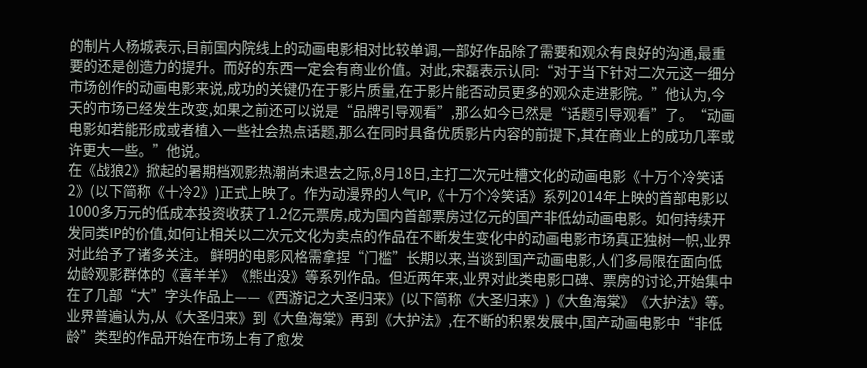的制片人杨城表示,目前国内院线上的动画电影相对比较单调,一部好作品除了需要和观众有良好的沟通,最重要的还是创造力的提升。而好的东西一定会有商业价值。对此,宋磊表示认同:“对于当下针对二次元这一细分市场创作的动画电影来说,成功的关键仍在于影片质量,在于影片能否动员更多的观众走进影院。”他认为,今天的市场已经发生改变,如果之前还可以说是“品牌引导观看”,那么如今已然是“话题引导观看”了。“动画电影如若能形成或者植入一些社会热点话题,那么在同时具备优质影片内容的前提下,其在商业上的成功几率或许更大一些。”他说。
在《战狼2》掀起的暑期档观影热潮尚未退去之际,8月18日,主打二次元吐槽文化的动画电影《十万个冷笑话2》(以下简称《十冷2》)正式上映了。作为动漫界的人气IP,《十万个冷笑话》系列2014年上映的首部电影以1000多万元的低成本投资收获了1.2亿元票房,成为国内首部票房过亿元的国产非低幼动画电影。如何持续开发同类IP的价值,如何让相关以二次元文化为卖点的作品在不断发生变化中的动画电影市场真正独树一帜,业界对此给予了诸多关注。 鲜明的电影风格需拿捏“门槛”长期以来,当谈到国产动画电影,人们多局限在面向低幼龄观影群体的《喜羊羊》《熊出没》等系列作品。但近两年来,业界对此类电影口碑、票房的讨论,开始集中在了几部“大”字头作品上——《西游记之大圣归来》(以下简称《大圣归来》)《大鱼海棠》《大护法》等。业界普遍认为,从《大圣归来》到《大鱼海棠》再到《大护法》,在不断的积累发展中,国产动画电影中“非低龄”类型的作品开始在市场上有了愈发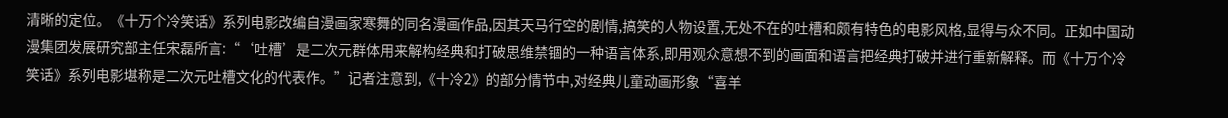清晰的定位。《十万个冷笑话》系列电影改编自漫画家寒舞的同名漫画作品,因其天马行空的剧情,搞笑的人物设置,无处不在的吐槽和颇有特色的电影风格,显得与众不同。正如中国动漫集团发展研究部主任宋磊所言:“‘吐槽’是二次元群体用来解构经典和打破思维禁锢的一种语言体系,即用观众意想不到的画面和语言把经典打破并进行重新解释。而《十万个冷笑话》系列电影堪称是二次元吐槽文化的代表作。”记者注意到,《十冷2》的部分情节中,对经典儿童动画形象“喜羊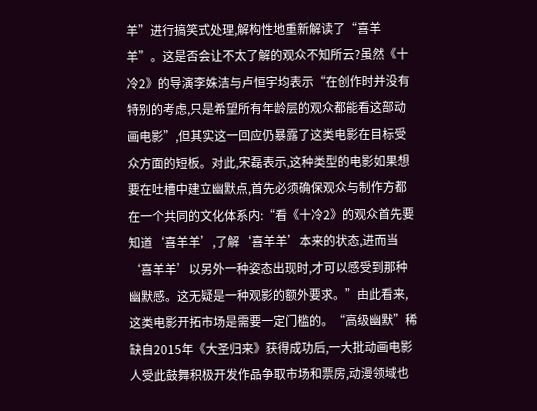羊”进行搞笑式处理,解构性地重新解读了“喜羊羊”。这是否会让不太了解的观众不知所云?虽然《十冷2》的导演李姝洁与卢恒宇均表示“在创作时并没有特别的考虑,只是希望所有年龄层的观众都能看这部动画电影”,但其实这一回应仍暴露了这类电影在目标受众方面的短板。对此,宋磊表示,这种类型的电影如果想要在吐槽中建立幽默点,首先必须确保观众与制作方都在一个共同的文化体系内:“看《十冷2》的观众首先要知道‘喜羊羊’,了解‘喜羊羊’本来的状态,进而当‘喜羊羊’以另外一种姿态出现时,才可以感受到那种幽默感。这无疑是一种观影的额外要求。”由此看来,这类电影开拓市场是需要一定门槛的。“高级幽默”稀缺自2015年《大圣归来》获得成功后,一大批动画电影人受此鼓舞积极开发作品争取市场和票房,动漫领域也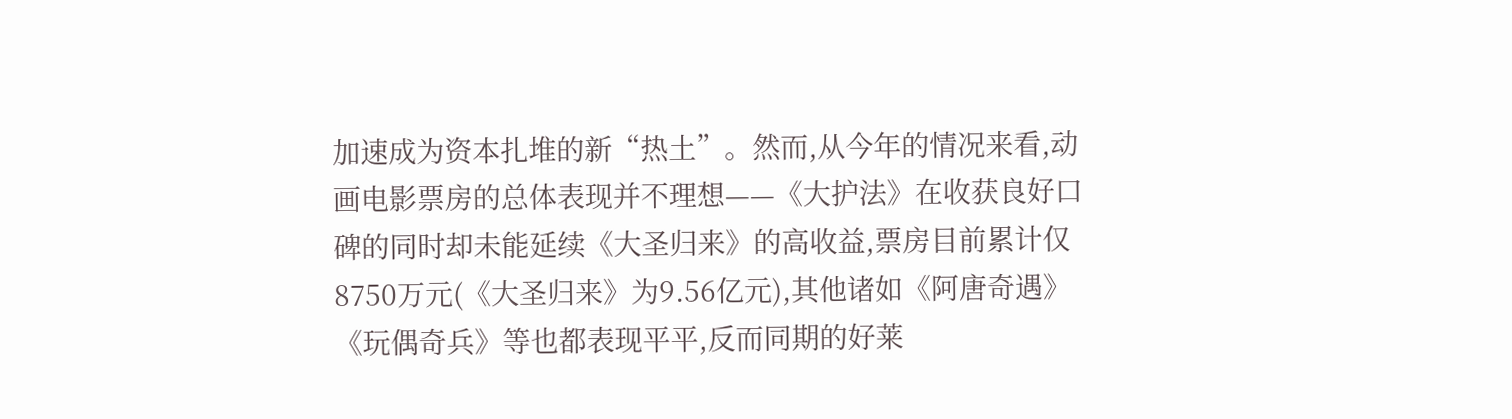加速成为资本扎堆的新“热土”。然而,从今年的情况来看,动画电影票房的总体表现并不理想——《大护法》在收获良好口碑的同时却未能延续《大圣归来》的高收益,票房目前累计仅8750万元(《大圣归来》为9.56亿元),其他诸如《阿唐奇遇》《玩偶奇兵》等也都表现平平,反而同期的好莱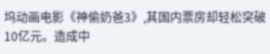坞动画电影《神偷奶爸3》,其国内票房却轻松突破10亿元。造成中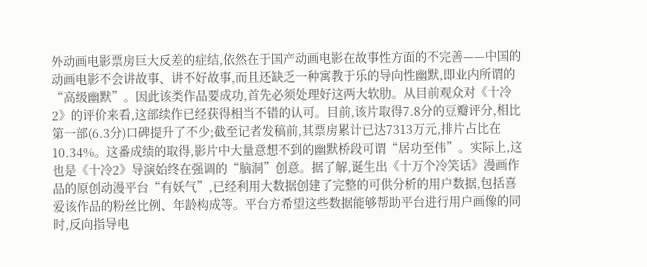外动画电影票房巨大反差的症结,依然在于国产动画电影在故事性方面的不完善——中国的动画电影不会讲故事、讲不好故事,而且还缺乏一种寓教于乐的导向性幽默,即业内所谓的“高级幽默”。因此该类作品要成功,首先必须处理好这两大软肋。从目前观众对《十冷2》的评价来看,这部续作已经获得相当不错的认可。目前,该片取得7.8分的豆瓣评分,相比第一部(6.3分)口碑提升了不少;截至记者发稿前,其票房累计已达7313万元,排片占比在10.34%。这番成绩的取得,影片中大量意想不到的幽默桥段可谓“居功至伟”。实际上,这也是《十冷2》导演始终在强调的“脑洞”创意。据了解,诞生出《十万个冷笑话》漫画作品的原创动漫平台“有妖气”,已经利用大数据创建了完整的可供分析的用户数据,包括喜爱该作品的粉丝比例、年龄构成等。平台方希望这些数据能够帮助平台进行用户画像的同时,反向指导电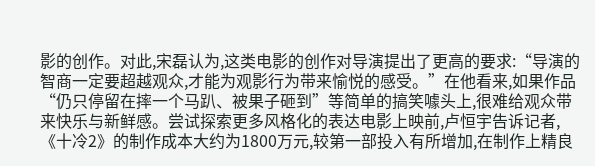影的创作。对此,宋磊认为,这类电影的创作对导演提出了更高的要求:“导演的智商一定要超越观众,才能为观影行为带来愉悦的感受。”在他看来,如果作品“仍只停留在摔一个马趴、被果子砸到”等简单的搞笑噱头上,很难给观众带来快乐与新鲜感。尝试探索更多风格化的表达电影上映前,卢恒宇告诉记者,《十冷2》的制作成本大约为1800万元,较第一部投入有所增加,在制作上精良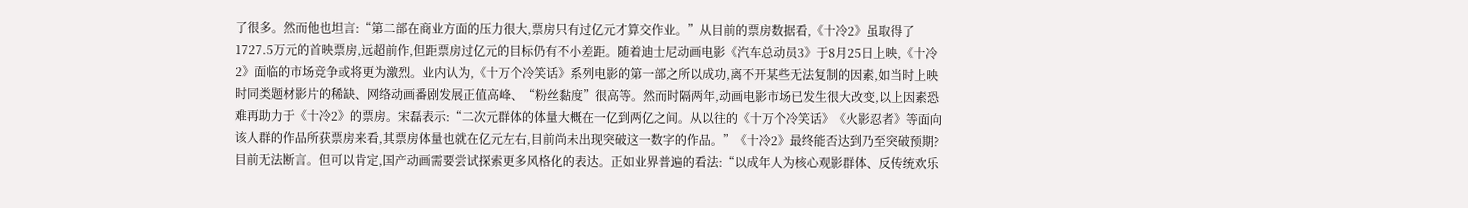了很多。然而他也坦言:“第二部在商业方面的压力很大,票房只有过亿元才算交作业。”从目前的票房数据看,《十冷2》虽取得了1727.5万元的首映票房,远超前作,但距票房过亿元的目标仍有不小差距。随着迪士尼动画电影《汽车总动员3》于8月25日上映,《十冷2》面临的市场竞争或将更为激烈。业内认为,《十万个冷笑话》系列电影的第一部之所以成功,离不开某些无法复制的因素,如当时上映时同类题材影片的稀缺、网络动画番剧发展正值高峰、“粉丝黏度”很高等。然而时隔两年,动画电影市场已发生很大改变,以上因素恐难再助力于《十冷2》的票房。宋磊表示:“二次元群体的体量大概在一亿到两亿之间。从以往的《十万个冷笑话》《火影忍者》等面向该人群的作品所获票房来看,其票房体量也就在亿元左右,目前尚未出现突破这一数字的作品。”《十冷2》最终能否达到乃至突破预期?目前无法断言。但可以肯定,国产动画需要尝试探索更多风格化的表达。正如业界普遍的看法:“以成年人为核心观影群体、反传统欢乐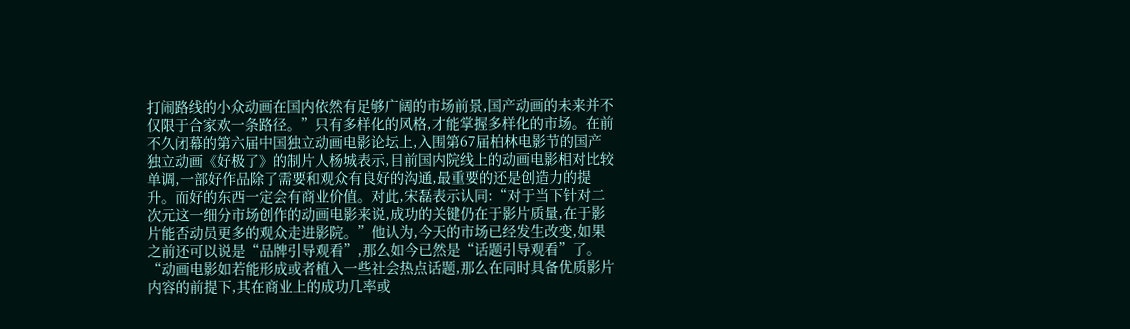打闹路线的小众动画在国内依然有足够广阔的市场前景,国产动画的未来并不仅限于合家欢一条路径。”只有多样化的风格,才能掌握多样化的市场。在前不久闭幕的第六届中国独立动画电影论坛上,入围第67届柏林电影节的国产独立动画《好极了》的制片人杨城表示,目前国内院线上的动画电影相对比较单调,一部好作品除了需要和观众有良好的沟通,最重要的还是创造力的提升。而好的东西一定会有商业价值。对此,宋磊表示认同:“对于当下针对二次元这一细分市场创作的动画电影来说,成功的关键仍在于影片质量,在于影片能否动员更多的观众走进影院。”他认为,今天的市场已经发生改变,如果之前还可以说是“品牌引导观看”,那么如今已然是“话题引导观看”了。“动画电影如若能形成或者植入一些社会热点话题,那么在同时具备优质影片内容的前提下,其在商业上的成功几率或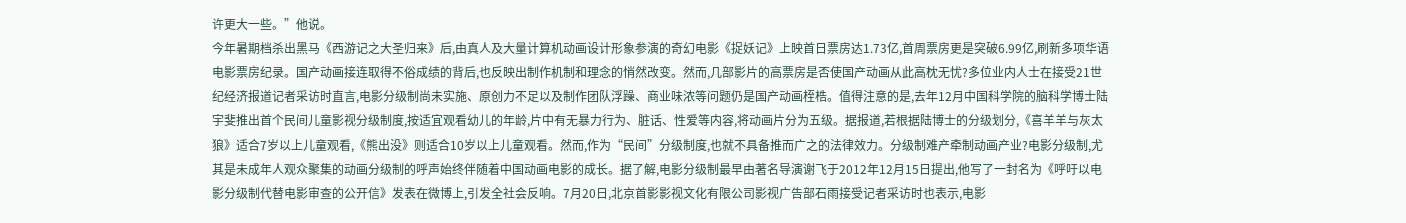许更大一些。”他说。
今年暑期档杀出黑马《西游记之大圣归来》后,由真人及大量计算机动画设计形象参演的奇幻电影《捉妖记》上映首日票房达1.73亿,首周票房更是突破6.99亿,刷新多项华语电影票房纪录。国产动画接连取得不俗成绩的背后,也反映出制作机制和理念的悄然改变。然而,几部影片的高票房是否使国产动画从此高枕无忧?多位业内人士在接受21世纪经济报道记者采访时直言,电影分级制尚未实施、原创力不足以及制作团队浮躁、商业味浓等问题仍是国产动画桎梏。值得注意的是,去年12月中国科学院的脑科学博士陆宇斐推出首个民间儿童影视分级制度,按适宜观看幼儿的年龄,片中有无暴力行为、脏话、性爱等内容,将动画片分为五级。据报道,若根据陆博士的分级划分,《喜羊羊与灰太狼》适合7岁以上儿童观看,《熊出没》则适合10岁以上儿童观看。然而,作为“民间”分级制度,也就不具备推而广之的法律效力。分级制难产牵制动画产业?电影分级制,尤其是未成年人观众聚集的动画分级制的呼声始终伴随着中国动画电影的成长。据了解,电影分级制最早由著名导演谢飞于2012年12月15日提出,他写了一封名为《呼吁以电影分级制代替电影审查的公开信》发表在微博上,引发全社会反响。7月20日,北京首影影视文化有限公司影视广告部石雨接受记者采访时也表示,电影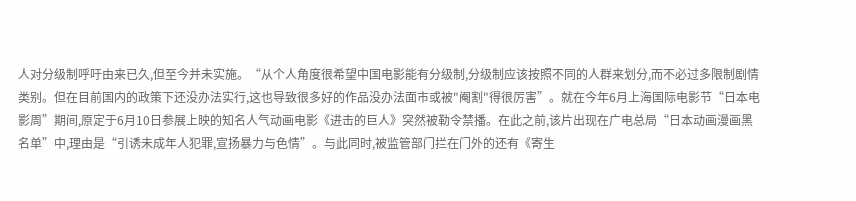人对分级制呼吁由来已久,但至今并未实施。“从个人角度很希望中国电影能有分级制,分级制应该按照不同的人群来划分,而不必过多限制剧情类别。但在目前国内的政策下还没办法实行,这也导致很多好的作品没办法面市或被"阉割"得很厉害”。就在今年6月上海国际电影节“日本电影周”期间,原定于6月10日参展上映的知名人气动画电影《进击的巨人》突然被勒令禁播。在此之前,该片出现在广电总局“日本动画漫画黑名单”中,理由是“引诱未成年人犯罪,宣扬暴力与色情”。与此同时,被监管部门拦在门外的还有《寄生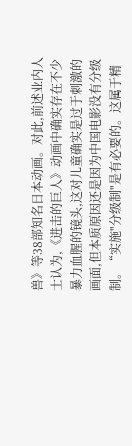兽》等38部知名日本动画。对此,前述业内人士认为,《进击的巨人》动画中确实存在不少暴力血腥的镜头,这对儿童确实是过于刺激的画面,但本质原因还是因为中国电影没有分级制。“实施"分级制"是有必要的。这属于精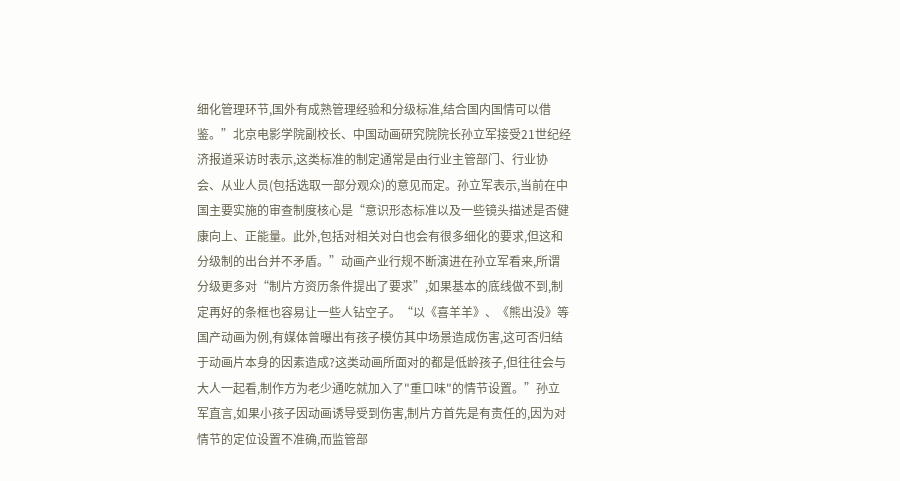细化管理环节,国外有成熟管理经验和分级标准,结合国内国情可以借鉴。”北京电影学院副校长、中国动画研究院院长孙立军接受21世纪经济报道采访时表示,这类标准的制定通常是由行业主管部门、行业协会、从业人员(包括选取一部分观众)的意见而定。孙立军表示,当前在中国主要实施的审查制度核心是“意识形态标准以及一些镜头描述是否健康向上、正能量。此外,包括对相关对白也会有很多细化的要求,但这和分级制的出台并不矛盾。”动画产业行规不断演进在孙立军看来,所谓分级更多对“制片方资历条件提出了要求”,如果基本的底线做不到,制定再好的条框也容易让一些人钻空子。“以《喜羊羊》、《熊出没》等国产动画为例,有媒体曾曝出有孩子模仿其中场景造成伤害,这可否归结于动画片本身的因素造成?这类动画所面对的都是低龄孩子,但往往会与大人一起看,制作方为老少通吃就加入了"重口味"的情节设置。”孙立军直言,如果小孩子因动画诱导受到伤害,制片方首先是有责任的,因为对情节的定位设置不准确,而监管部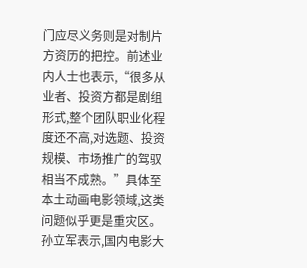门应尽义务则是对制片方资历的把控。前述业内人士也表示,“很多从业者、投资方都是剧组形式,整个团队职业化程度还不高,对选题、投资规模、市场推广的驾驭相当不成熟。”具体至本土动画电影领域,这类问题似乎更是重灾区。孙立军表示,国内电影大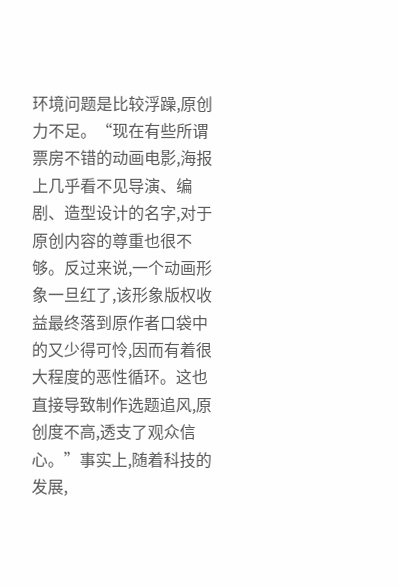环境问题是比较浮躁,原创力不足。“现在有些所谓票房不错的动画电影,海报上几乎看不见导演、编剧、造型设计的名字,对于原创内容的尊重也很不够。反过来说,一个动画形象一旦红了,该形象版权收益最终落到原作者口袋中的又少得可怜,因而有着很大程度的恶性循环。这也直接导致制作选题追风,原创度不高,透支了观众信心。”事实上,随着科技的发展,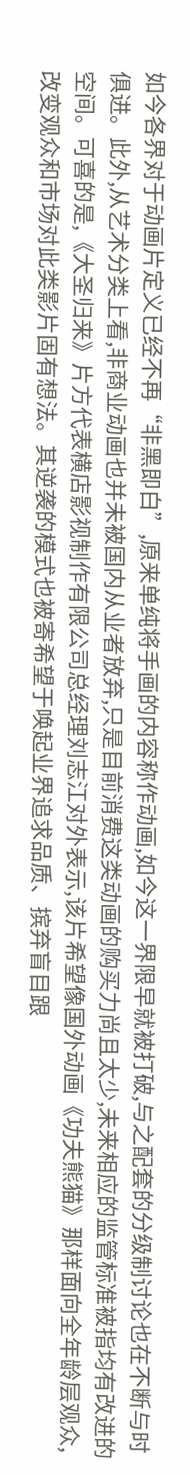如今各界对于动画片定义已经不再“非黑即白”,原来单纯将手画的内容称作动画,如今这一界限早就被打破,与之配套的分级制讨论也在不断与时俱进。此外,从艺术分类上看,非商业动画也并未被国内从业者放弃,只是目前消费这类动画的购买力尚且太少,未来相应的监管标准被指均有改进的空间。可喜的是,《大圣归来》片方代表横店影视制作有限公司总经理刘志江对外表示,该片希望像国外动画《功夫熊猫》那样面向全年龄层观众,改变观众和市场对此类影片固有想法。其逆袭的模式也被寄希望于唤起业界追求品质、摈弃盲目跟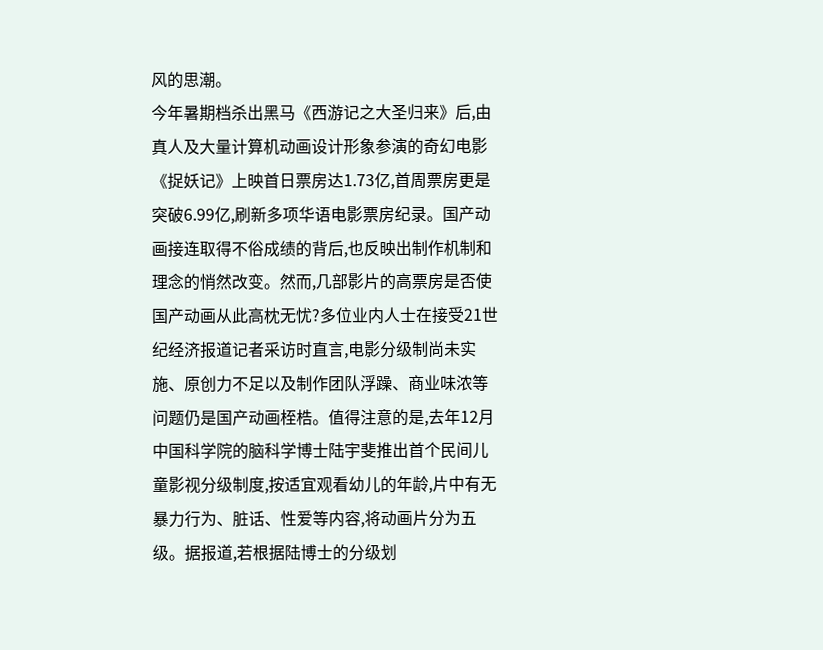风的思潮。
今年暑期档杀出黑马《西游记之大圣归来》后,由真人及大量计算机动画设计形象参演的奇幻电影《捉妖记》上映首日票房达1.73亿,首周票房更是突破6.99亿,刷新多项华语电影票房纪录。国产动画接连取得不俗成绩的背后,也反映出制作机制和理念的悄然改变。然而,几部影片的高票房是否使国产动画从此高枕无忧?多位业内人士在接受21世纪经济报道记者采访时直言,电影分级制尚未实施、原创力不足以及制作团队浮躁、商业味浓等问题仍是国产动画桎梏。值得注意的是,去年12月中国科学院的脑科学博士陆宇斐推出首个民间儿童影视分级制度,按适宜观看幼儿的年龄,片中有无暴力行为、脏话、性爱等内容,将动画片分为五级。据报道,若根据陆博士的分级划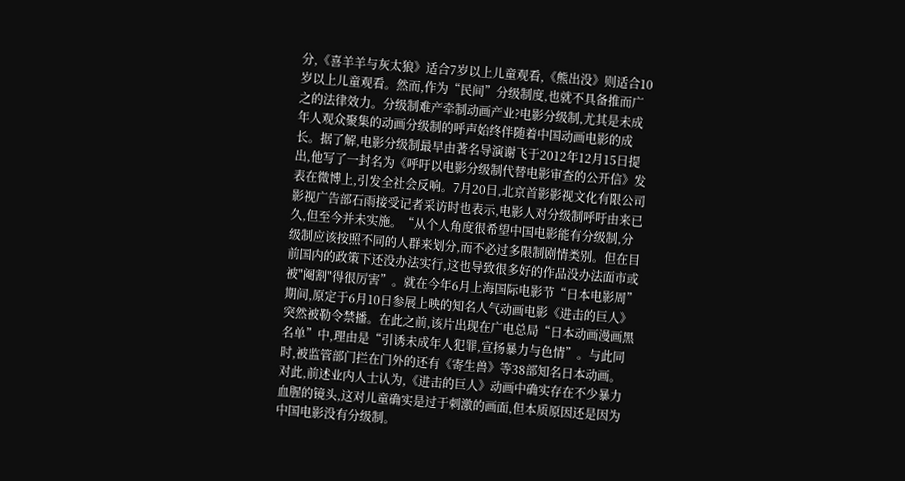分,《喜羊羊与灰太狼》适合7岁以上儿童观看,《熊出没》则适合10岁以上儿童观看。然而,作为“民间”分级制度,也就不具备推而广之的法律效力。分级制难产牵制动画产业?电影分级制,尤其是未成年人观众聚集的动画分级制的呼声始终伴随着中国动画电影的成长。据了解,电影分级制最早由著名导演谢飞于2012年12月15日提出,他写了一封名为《呼吁以电影分级制代替电影审查的公开信》发表在微博上,引发全社会反响。7月20日,北京首影影视文化有限公司影视广告部石雨接受记者采访时也表示,电影人对分级制呼吁由来已久,但至今并未实施。“从个人角度很希望中国电影能有分级制,分级制应该按照不同的人群来划分,而不必过多限制剧情类别。但在目前国内的政策下还没办法实行,这也导致很多好的作品没办法面市或被"阉割"得很厉害”。就在今年6月上海国际电影节“日本电影周”期间,原定于6月10日参展上映的知名人气动画电影《进击的巨人》突然被勒令禁播。在此之前,该片出现在广电总局“日本动画漫画黑名单”中,理由是“引诱未成年人犯罪,宣扬暴力与色情”。与此同时,被监管部门拦在门外的还有《寄生兽》等38部知名日本动画。对此,前述业内人士认为,《进击的巨人》动画中确实存在不少暴力血腥的镜头,这对儿童确实是过于刺激的画面,但本质原因还是因为中国电影没有分级制。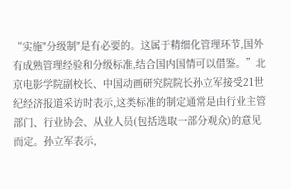“实施"分级制"是有必要的。这属于精细化管理环节,国外有成熟管理经验和分级标准,结合国内国情可以借鉴。”北京电影学院副校长、中国动画研究院院长孙立军接受21世纪经济报道采访时表示,这类标准的制定通常是由行业主管部门、行业协会、从业人员(包括选取一部分观众)的意见而定。孙立军表示,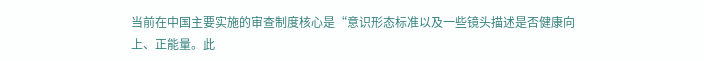当前在中国主要实施的审查制度核心是“意识形态标准以及一些镜头描述是否健康向上、正能量。此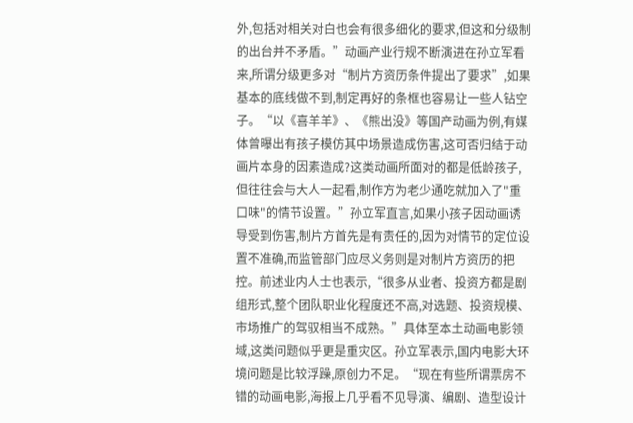外,包括对相关对白也会有很多细化的要求,但这和分级制的出台并不矛盾。”动画产业行规不断演进在孙立军看来,所谓分级更多对“制片方资历条件提出了要求”,如果基本的底线做不到,制定再好的条框也容易让一些人钻空子。“以《喜羊羊》、《熊出没》等国产动画为例,有媒体曾曝出有孩子模仿其中场景造成伤害,这可否归结于动画片本身的因素造成?这类动画所面对的都是低龄孩子,但往往会与大人一起看,制作方为老少通吃就加入了"重口味"的情节设置。”孙立军直言,如果小孩子因动画诱导受到伤害,制片方首先是有责任的,因为对情节的定位设置不准确,而监管部门应尽义务则是对制片方资历的把控。前述业内人士也表示,“很多从业者、投资方都是剧组形式,整个团队职业化程度还不高,对选题、投资规模、市场推广的驾驭相当不成熟。”具体至本土动画电影领域,这类问题似乎更是重灾区。孙立军表示,国内电影大环境问题是比较浮躁,原创力不足。“现在有些所谓票房不错的动画电影,海报上几乎看不见导演、编剧、造型设计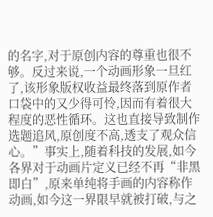的名字,对于原创内容的尊重也很不够。反过来说,一个动画形象一旦红了,该形象版权收益最终落到原作者口袋中的又少得可怜,因而有着很大程度的恶性循环。这也直接导致制作选题追风,原创度不高,透支了观众信心。”事实上,随着科技的发展,如今各界对于动画片定义已经不再“非黑即白”,原来单纯将手画的内容称作动画,如今这一界限早就被打破,与之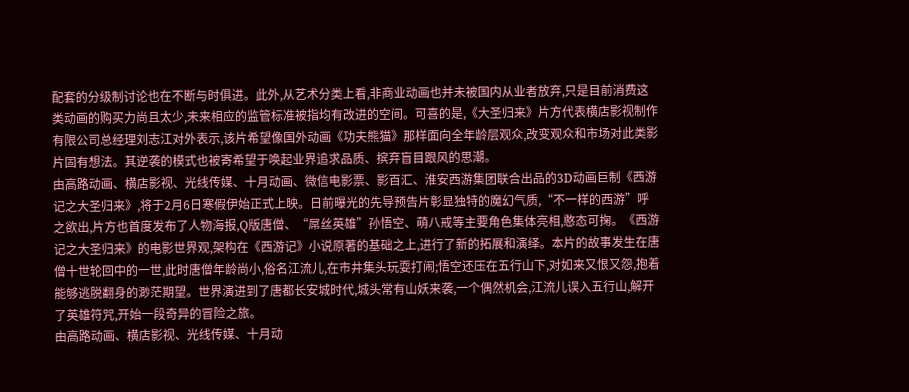配套的分级制讨论也在不断与时俱进。此外,从艺术分类上看,非商业动画也并未被国内从业者放弃,只是目前消费这类动画的购买力尚且太少,未来相应的监管标准被指均有改进的空间。可喜的是,《大圣归来》片方代表横店影视制作有限公司总经理刘志江对外表示,该片希望像国外动画《功夫熊猫》那样面向全年龄层观众,改变观众和市场对此类影片固有想法。其逆袭的模式也被寄希望于唤起业界追求品质、摈弃盲目跟风的思潮。
由高路动画、横店影视、光线传媒、十月动画、微信电影票、影百汇、淮安西游集团联合出品的3D动画巨制《西游记之大圣归来》,将于2月6日寒假伊始正式上映。日前曝光的先导预告片彰显独特的魔幻气质,“不一样的西游”呼之欲出,片方也首度发布了人物海报,Q版唐僧、“屌丝英雄”孙悟空、萌八戒等主要角色集体亮相,憨态可掬。《西游记之大圣归来》的电影世界观,架构在《西游记》小说原著的基础之上,进行了新的拓展和演绎。本片的故事发生在唐僧十世轮回中的一世,此时唐僧年龄尚小,俗名江流儿,在市井集头玩耍打闹;悟空还压在五行山下,对如来又恨又怨,抱着能够逃脱翻身的渺茫期望。世界演进到了唐都长安城时代,城头常有山妖来袭,一个偶然机会,江流儿误入五行山,解开了英雄符咒,开始一段奇异的冒险之旅。
由高路动画、横店影视、光线传媒、十月动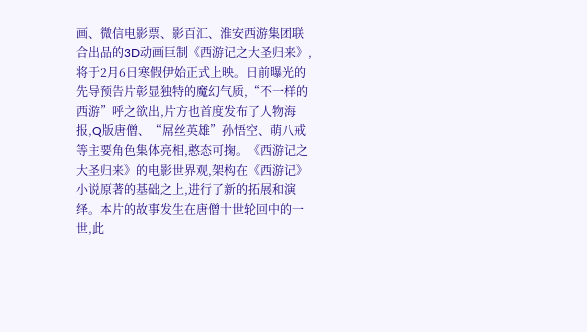画、微信电影票、影百汇、淮安西游集团联合出品的3D动画巨制《西游记之大圣归来》,将于2月6日寒假伊始正式上映。日前曝光的先导预告片彰显独特的魔幻气质,“不一样的西游”呼之欲出,片方也首度发布了人物海报,Q版唐僧、“屌丝英雄”孙悟空、萌八戒等主要角色集体亮相,憨态可掬。《西游记之大圣归来》的电影世界观,架构在《西游记》小说原著的基础之上,进行了新的拓展和演绎。本片的故事发生在唐僧十世轮回中的一世,此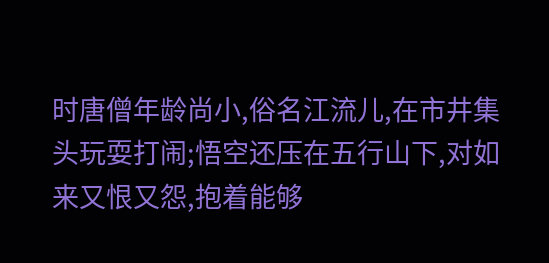时唐僧年龄尚小,俗名江流儿,在市井集头玩耍打闹;悟空还压在五行山下,对如来又恨又怨,抱着能够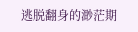逃脱翻身的渺茫期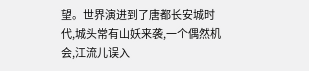望。世界演进到了唐都长安城时代,城头常有山妖来袭,一个偶然机会,江流儿误入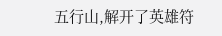五行山,解开了英雄符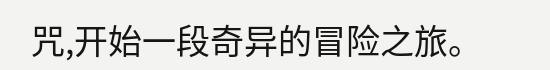咒,开始一段奇异的冒险之旅。